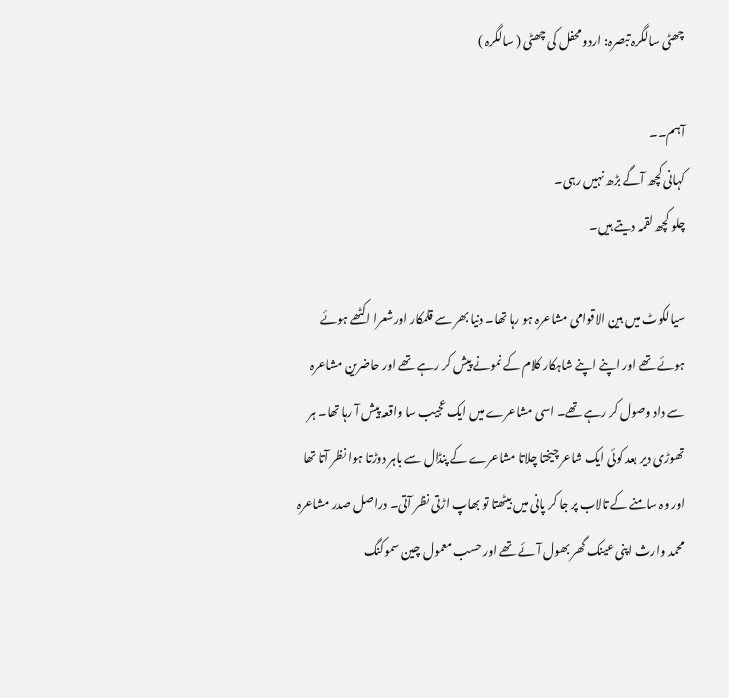چھٹی سالگرہ تبصرہ: اردو محفل کی چھٹی ( سالگرہ )

آہم۔۔
کہانی کچھ آگے بڑھ نہیں رہی۔
چلو کچھ لقمہ دیتے ہیں۔

سیالکوٹ میں بین الاقوامی مشاعرہ ہو رہا تھا۔ دنیا بھر سے قلمکار اورشعرا اکٹھے ہوئے ہوئے تھے اور اپنے اپنے شاہکار کلام کے نمونے پیش کر رہے تھے اور حاضرین مشاعرہ سے داد وصول کر رہے تھے۔ اسی مشاعرے میں ایک عجیب سا واقعہ پیش آ رہا تھا۔ ہر تھوڑی دیر بعد کوئی ایک شاعر چیختا چلاتا مشاعرے کے پنڈال سے باہر دوڑتا ہوا نظر آتا تھا اور وہ سامنے کے تالاب پر جا کر پانی میں بیٹھتا تو بھاپ اڑتی نظر آتی۔ دراصل صدر مشاعرہ محمد وارث اپنی عینک گھر بھول آئے تھے اور حسب معمول چین سموکنگ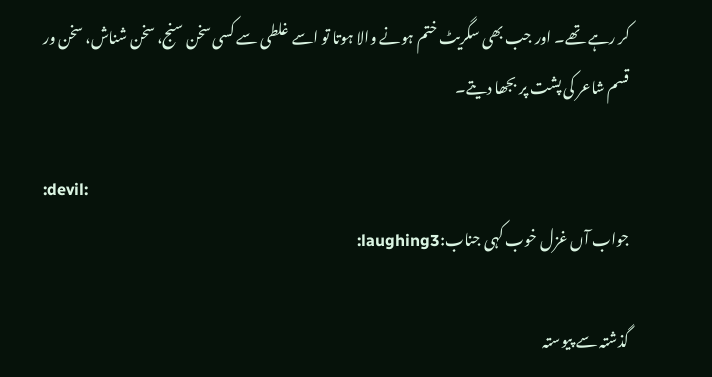کر رہے تھے۔ اور جب بھی سگریٹ ختم ہونے والا ہوتا تو اسے غلطی سے کسی سخن سنج، سخن شناش، سخن ور قسم شاعر کی پشت پر بجھا دیتے۔

:devil:
جواب آں غزل خوب کہی جناب:laughing3:

گذشتہ سے پیوستہ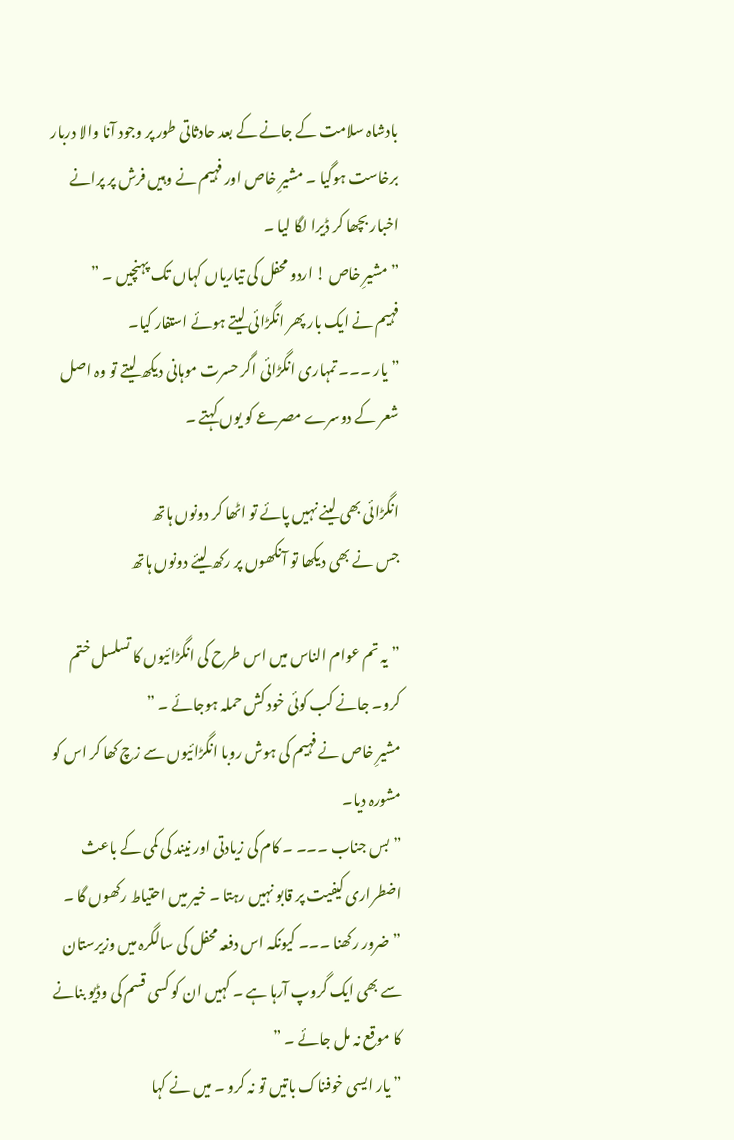بادشاہ سلامت کے جانے کے بعد حادثاتی طور پر وجود آنا والا دربار برخاست ہوگیا ۔ مشیرِ خاص اور فہیم نے وہیں فرش پر پرانے اخبار بچھا کر ڈیرا لگا لیا ۔
” مشیرِ خاص ! اردو محفل کی تیاریاں کہاں تک پہنچیں ۔ ”
فہیم نے ایک بار پھر انگڑائی لیتے ہوئے استفار کیا۔
” یار ۔۔۔ تمہاری انگڑائی اگر حسرت موہانی دیکھ لیتے تو وہ اصل شعر کے دوسرے مصرعے کو یوں کہتے ۔

انگڑائی بھی لینے نہیں پائے تو اٹھا کر دونوں ہاتھ
جس نے بھی دیکھا تو آنکھوں پر رکھ لیئے دونوں ہاتھ

”یہ تم عوام الناس میں اس طرح کی انگڑائیوں کا تسلسل ختم کرو۔ جانے کب کوئی خود کش حملہ ہوجائے ۔ ”
مشیرِ خاص نے فہیم کی ہوش روبا انگڑائیوں سے زچ کھا کر اس کو مشورہ دیا۔
” بس جناب ۔۔۔ ۔ کام کی زیادتی اور نیند کی کمی کے باعث اضطراری کیفیت پر قابو نہیں رہتا ۔ خیر میں احتیاط رکھوں گا ۔
” ضرور رکھنا ۔۔۔ کیونکہ اس دفعہ محفل کی سالگرہ میں وزیرستان سے بھی ایک گروپ آرہا ہے ۔ کہیں ان کو کسی قسم کی وڈیو بنانے کا موقع نہ مل جائے ۔ ”
” یار ایسی خوفناک باتیں تو نہ کرو ۔ میں نے کہا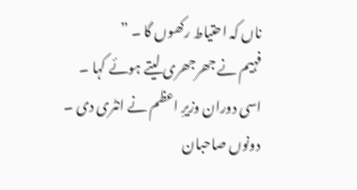ناں کہ احتیاط رکھوں گا ۔ ”
فہیم نے جھرجھری لیتے ہوئے کہا ۔
اسی دوران وزیرِ اعظم نے انٹری دی ۔
دونوں صاحبان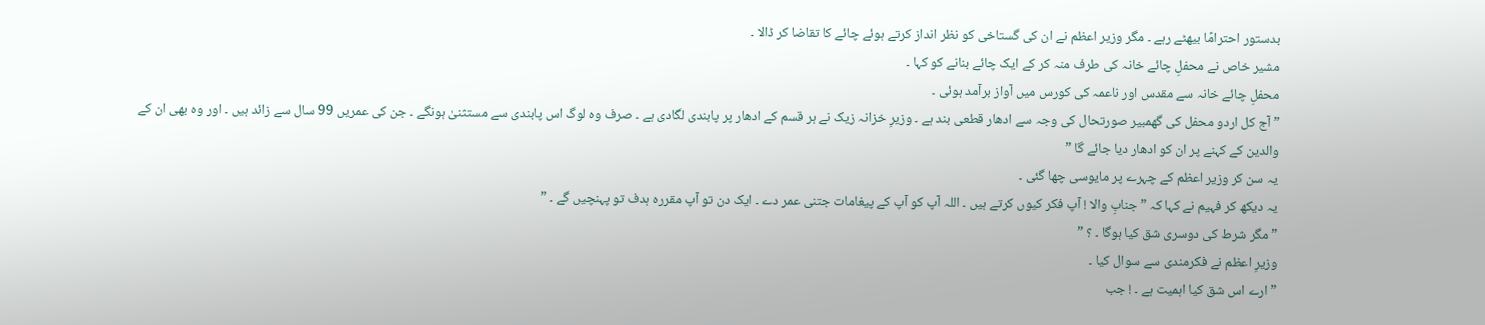بدستور احترامًا بیھٹے رہے ۔ مگر وزیر اعظم نے ان کی گستاخی کو نظر انداز کرتے ہوئے چائے کا تقاضا کر ڈالا ۔
مشیر خاص نے محفلِ چائے خانہ کی طرف منہ کر کے ایک چائے بنانے کو کہا ۔
محفلِ چائے خانہ سے مقدس اور ناعمہ کی کورس میں آواز برآمد ہوئی ۔
” آج کل اردو محفل کی گھمبیر صورتحال کی وجہ سے ادھار قطعی بند ہے ۔ وزیرِ خزانہ زیک نے ہر قسم کے ادھار پر پابندی لگادی ہے ۔ صرف وہ لوگ اس پابندی سے مستثنیٰ ہونگے ۔ جن کی عمریں 99 سال سے زائد ہیں ۔ اور وہ بھی ان کے والدین کے کہنے پر ان کو ادھار دیا جائے گا ”
یہ سن کر وزیر اعظم کے چہرے پر مایوسی چھا گئی ۔
یہ دیکھ کر فہیم نے کہا کہ ” جنابِ والا ! آپ فکر کیوں کرتے ہیں ۔ اللہ آپ کو آپ کے پیغامات جتنی عمر دے ۔ ایک دن تو آپ مقررہ ہدف تو پہنچیں گے ۔ ”
” مگر شرط کی دوسری شق کیا ہوگا ۔ ؟ ”
وزیرِ اعظم نے فکرمندی سے سوال کیا ۔
” ارے اس شق کیا اہمیت ہے ۔ ! جب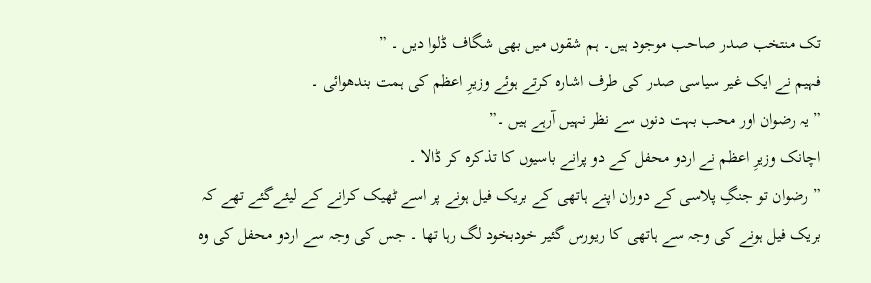تک منتخب صدر صاحب موجود ہیں۔ ہم شقوں میں بھی شگاف ڈلوا دیں ۔ ”
فہیم نے ایک غیر سیاسی صدر کی طرف اشارہ کرتے ہوئے وزیرِ اعظم کی ہمت بندھوائی ۔
” یہ رضوان اور محب بہت دنوں سے نظر نہیں آرہے ہیں ۔”
اچانک وزیرِ اعظم نے اردو محفل کے دو پرانے باسیوں کا تذکرہ کر ڈالا ۔
” رضوان تو جنگِ پلاسی کے دوران اپنے ہاتھی کے بریک فیل ہونے پر اسے ٹھیک کرانے کے لیئےگئے تھے کہ بریک فیل ہونے کی وجہ سے ہاتھی کا ریورس گئیر خودبخود لگ رہا تھا ۔ جس کی وجہ سے اردو محفل کی وہ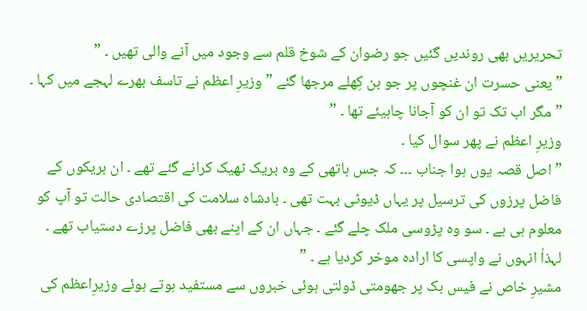تحریریں بھی روندیں گئیں جو رضوان کے شوخ قلم سے وجود میں آنے والی تھیں ۔ ”
” یعنی حسرت ان غنچوں پر جو بن کِھلے مرجھا گئے ” وزیرِ اعظم نے تاسف بھرے لہجے میں کہا ۔
”مگر اب تک تو ان کو آجانا چاہیئے تھا ۔ ”
وزیرِ اعظم نے پھر سوال کیا ۔
” اصل قصہ یوں ہوا جناب ۔۔۔ کہ جس ہاتھی کے وہ بریک ٹھیک کرانے گئے تھے ۔ ان بریکوں کے فاضل پرزوں کی ترسیل پر یہاں ڈیوٹی بہت تھی ۔ بادشاہ سلامت کی اقتصادی حالت تو آپ کو معلوم ہی ہے ۔ سو وہ پڑوسی ملک چلے گئے ۔ جہاں ان کے اپنے بھی فاضل پرزے دستیاب تھے ۔ لہذاٰ انہوں نے واپسی کا ارادہ موخر کردیا ہے ۔ ”
مشیرِ خاص نے فیس بک پر جھومتی ڈولتی ہوئی خبروں سے مستفید ہوتے ہوئے وزیرِاعظم کی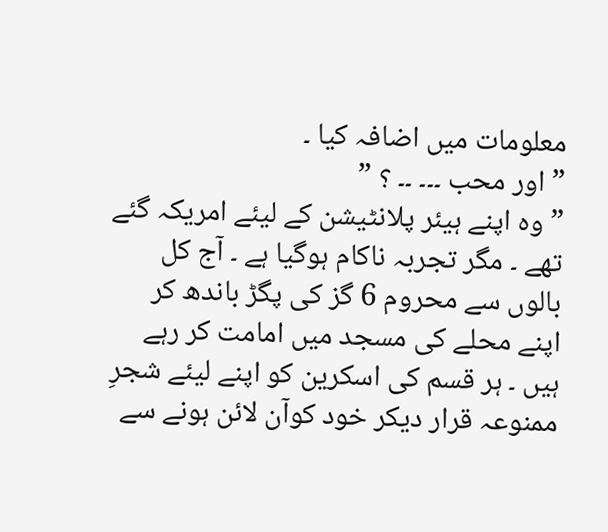معلومات میں اضافہ کیا ۔
” اور محب ۔۔۔ ۔۔ ؟ ”
” وہ اپنے ہیئر پلانٹیشن کے لیئے امریکہ گئے تھے ۔ مگر تجربہ ناکام ہوگیا ہے ۔ آج کل بالوں سے محروم 6 گز کی پگڑ باندھ کر اپنے محلے کی مسجد میں امامت کر رہے ہیں ۔ ہر قسم کی اسکرین کو اپنے لیئے شجرِ ممنوعہ قرار دیکر خود کوآن لائن ہونے سے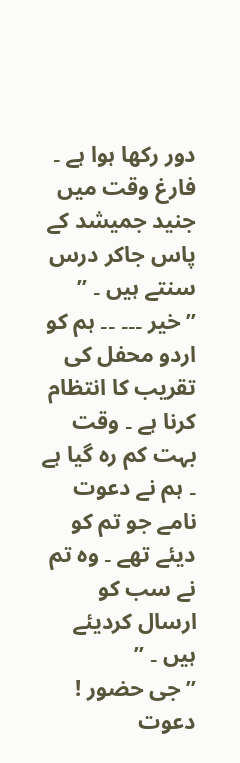دور رکھا ہوا ہے ۔ فارغ وقت میں جنید جمیشد کے پاس جاکر درس سنتے ہیں ۔ ”
” خیر ۔۔۔ ۔۔ ہم کو اردو محفل کی تقریب کا انتظام کرنا ہے ۔ وقت بہت کم رہ گیا ہے ۔ ہم نے دعوت نامے جو تم کو دیئے تھے ۔ وہ تم نے سب کو ارسال کردیئے ہیں ۔ ”
” جی حضور ! دعوت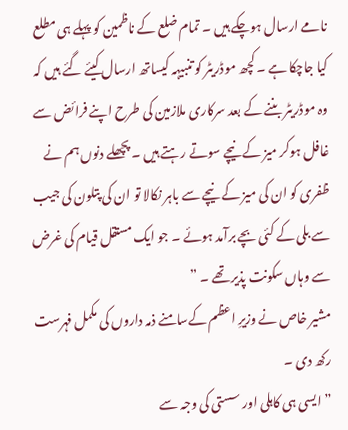نامے ارسال ہوچکے ہیں ۔ تمام ضلع کے ناظمین کو پہلے ہی مطلع کیا جاچکا ہے ۔ کچھ موڈریٹر کو تنبیہہ کیساتھ ارسال کیئے گئے ہیں کہ وہ موڈریٹر بننے کے بعد سرکاری ملازمین کی طرح اپنے فرائض سے غافل ہوکر میز کے نیچے سوتے رہتے ہیں ۔ پچھلے دنوں ہم نے ظفری کو ان کی میز کے نیچے سے باہر نکالا تو ان کی پتلون کی جیب سے بلی کے کئی بچے برآمد ہوئے ۔ جو ایک مستقل قیام کی غرض سے وہاں سکونت پذیر تھے ۔ ”
مشیر خاص نے وزیرِ اعظم کےسامنے ذمہ داروں کی مکمل فہرست رکھ دی ۔
” ایسی ہی کاہلی اور سستی کی وجہ سے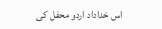اس خداداد اردو محفل کی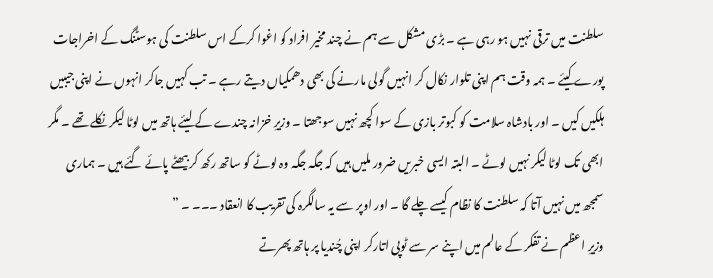سلطنت میں ترقی نہیں ہو رہی ہے ۔ بڑی مشکل سے ہم نے چند مخیر افراد کو اغوا کرکے اس سلطنت کی ہوسٹنگ کے اخراجات پورے کیئے ۔ ہمہ وقت ہم اپنی تلوار نکال کر انہیں گولی مارنے کی بھی دھمکیاں دیتے رہے ۔ تب کہیں جاکر انہوں نے اپنی جیبیں ہلکیں کیں ۔ اور بادشاہ سلامت کو کبوتر بازی کے سوا کچھ نہیں سوجھتا ۔ وزیرِ خزانہ چندے کے لیئے ہاتھ میں لوٹا لیکر نکلے تھے ۔ مگر ابھی تک لوٹا لیکر نہیں لوٹے ۔ البتہ ایسی خبریں ضرور ملیں ہیں کہ جگہ جگہ وہ لوٹے کو ساتھ رکھ کر بیھٹے پائے گئے ہیں ۔ ہماری سمجھ میں نہیں آتا کہ سلطنت کا نظام کیسے چلے گا ۔ اور اوپر سے یہ سالگرہ کی تقریب کا انعقاد ۔۔۔ ۔ ”
وزیرِ اعظم نے تفکر کے عالم میں اپنے سر سے ٹوپی اتارکر اپنی چُندیا پر ہاتھ پھرتے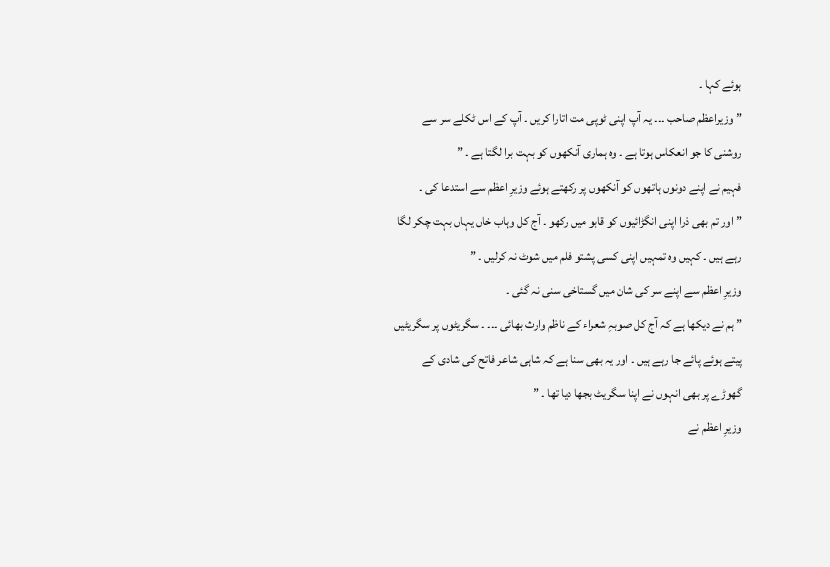ہوئے کہا ۔
” وزیراعظم صاحب ۔۔۔ یہ آپ اپنی ٹوپی مت اتارا کریں ۔ آپ کے اس ٹکلے سر سے روشنی کا جو انعکاس ہوتا ہے ۔ وہ ہماری آنکھوں کو بہت برا لگتا ہے ۔ ”
فہیم نے اپنے دونوں ہاتھوں کو آنکھوں پر رکھتے ہوئے وزیرِ اعظم سے استدعا کی ۔
” اور تم بھی ذرا اپنی انگڑائیوں کو قابو میں رکھو ۔ آج کل وہاب خاں یہاں بہت چکر لگا رہے ہیں ۔ کہیں وہ تمہیں اپنی کسی پشتو فلم میں شوٹ نہ کرلیں ۔ ”
وزیرِ اعظم سے اپنے سر کی شان میں گستاخی سنی نہ گئی ۔
” ہم نے دیکھا ہے کہ آج کل صوبہِ شعراء کے ناظم وارث بھائی ۔۔۔ ۔ سگریٹوں پر سگریٹیں پیتے ہوئے پائے جا رہے ہیں ۔ اور یہ بھی سنا ہے کہ شاہی شاعر فاتح کی شادی کے گھوڑے پر بھی انہوں نے اپنا سگریٹ بجھا دیا تھا ۔ ”
وزیرِ اعظم نے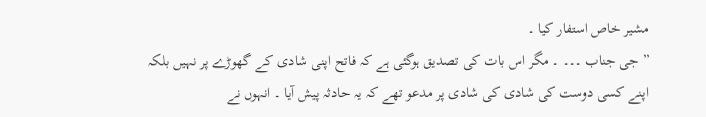مشیر خاص استفار کیا ۔
” جی جناب ۔۔۔ ۔ مگر اس بات کی تصدیق ہوگئی ہے کہ فاتح اپنی شادی کے گھوڑے پر نہیں بلکہ اپنے کسی دوست کی شادی کی شادی پر مدعو تھے کہ یہ حادثہ پیش آیا ۔ انہوں نے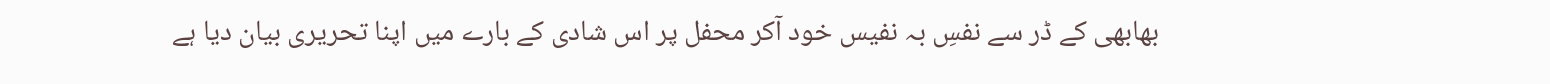بھابھی کے ڈر سے نفسِ بہ نفیس خود آکر محفل پر اس شادی کے بارے میں اپنا تحریری بیان دیا ہے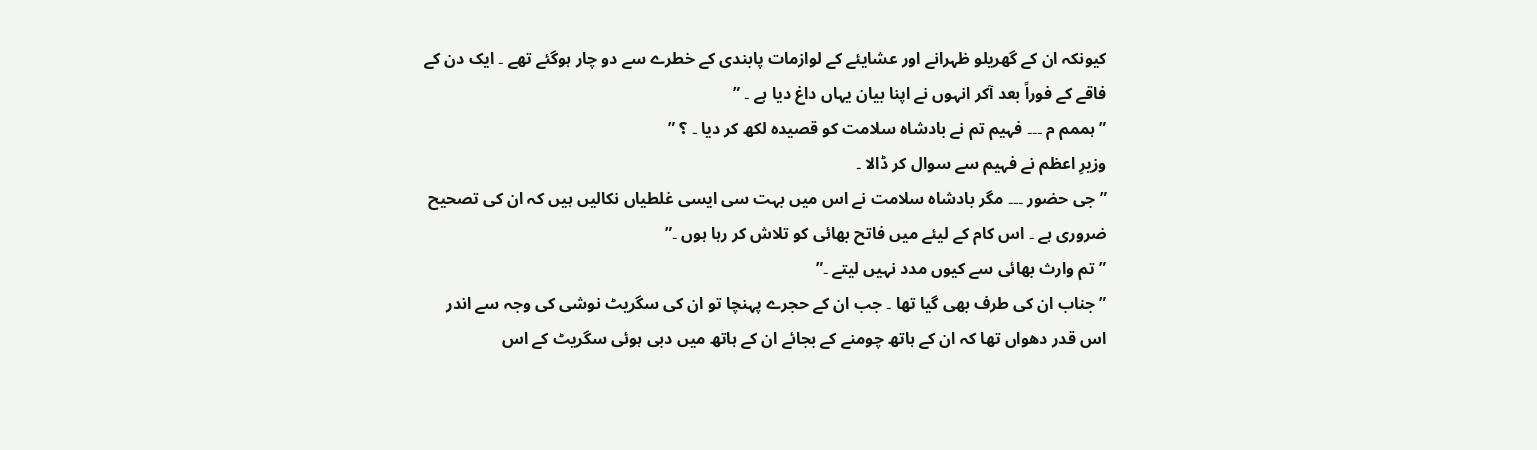کیونکہ ان کے گھریلو ظہرانے اور عشایئے کے لوازمات پابندی کے خطرے سے دو چار ہوگئے تھے ۔ ایک دن کے فاقے کے فوراً بعد آکر انہوں نے اپنا بیان یہاں داغ دیا ہے ۔ ”
” ہممم م ۔۔۔ فہیم تم نے بادشاہ سلامت کو قصیدہ لکھ کر دیا ۔ ؟ ”
وزیرِ اعظم نے فہیم سے سوال کر ڈالا ۔
” جی حضور ۔۔۔ مگر بادشاہ سلامت نے اس میں بہت سی ایسی غلطیاں نکالیں ہیں کہ ان کی تصحیح ضروری ہے ۔ اس کام کے لیئے میں فاتح بھائی کو تلاش کر رہا ہوں ۔”
” تم وارث بھائی سے کیوں مدد نہیں لیتے ۔”
” جناب ان کی طرف بھی گیا تھا ۔ جب ان کے حجرے پہنچا تو ان کی سگریٹ نوشی کی وجہ سے اندر اس قدر دھواں تھا کہ ان کے ہاتھ چومنے کے بجائے ان کے ہاتھ میں دبی ہوئی سگریٹ کے اس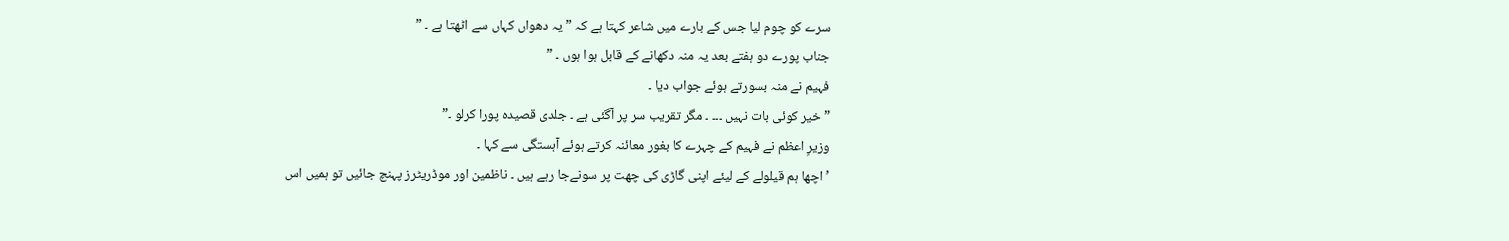سرے کو چوم لیا جس کے بارے میں شاعر کہتا ہے کہ ” یہ دھواں کہاں سے اٹھتا ہے ۔ ”
جناب پورے دو ہفتے بعد یہ منہ دکھانے کے قابل ہوا ہوں ۔ ”
فہیم نے منہ بسورتے ہوئے جواب دیا ۔
” خیر کوئی بات نہیں ۔۔۔ ۔ مگر تقریب سر پر آگئی ہے ۔ جلدی قصیدہ پورا کرلو ۔”
وزیرِ اعظم نے فہیم کے چہرے کا بغور معائنہ کرتے ہوئے آہستگی سے کہا ۔
’ اچھا ہم قیلولے کے لیئے اپنی گاڑی کی چھت پر سونےجا رہے ہیں ۔ ناظمین اور موڈریٹرز پہنچ جائیں تو ہمیں اس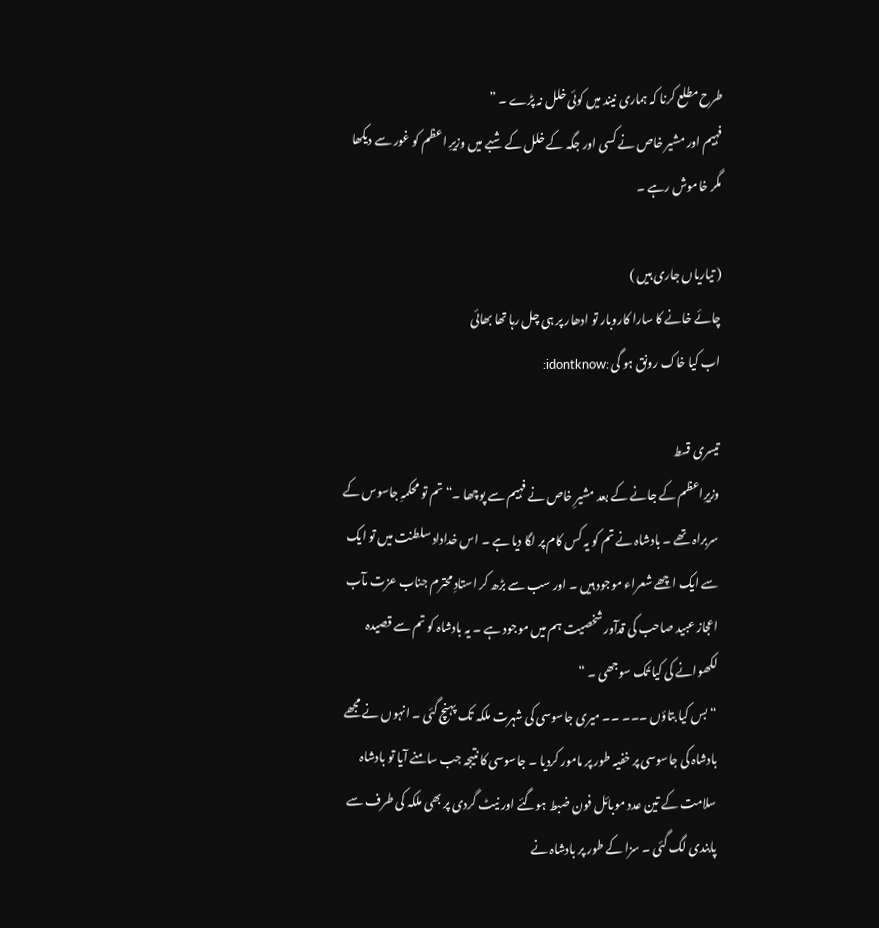طرح مطلع کرنا کہ ہماری نیند میں کوئی خلل نہ پڑے ۔ ”
فہیم اور مشیر خاص نے کسی اور جگہ کے خلل کے شبے میں وزیرِ اعظم کو غور سے دیکھا مگر خاموش رہے ۔

( تیاریاں جاری ہیں )
چائے خانے کا سارا کاروبار تو ادھار پر ہی چل رہا تھا بھائی
اب کیا خاک رونق ہو گی :idontknow:

تیسری قسط
وزیرِاعظم کے جانے کے بعد مشیرِ خاص نے فہیم سے پوچھا ۔“ تم تو محکمہِ جاسوس کے سربراہ تھے ۔ بادشاہ نے تم کو یہ کس کام پر لگا دیا ہے ۔ اس خداداد سلطنت میں تو ایک سے ایک اچھے شعراء موجود ہیں ۔ اور سب سے بڑھ کر استادِ محترم جناب عزت مآب اعجاز عبید صاحب کی قدآور شخصیت ہم میں موجود ہے ۔ یہ بادشاہ کو تم سے قصیدہ لکھوانے کی کیا تُک سوجھی ۔ “
“ بس کیا بتاؤں ۔۔۔ ۔۔ میری جاسوسی کی شہرت ملکہ تک پہنچ گئی ۔ انہوں نے مجھے بادشاہ کی جاسوسی پر خفیہ طور پر مامور کردیا ۔ جاسوسی کا نتیجہ جب سامنے آیا تو بادشاہ سلامت کے تین عدد موبائل فون ضبط ہوگئے اور نیٹ گردی پر بھی ملکہ کی طرف سے پابندی لگ گئی ۔ سزا کے طور پر بادشاہ نے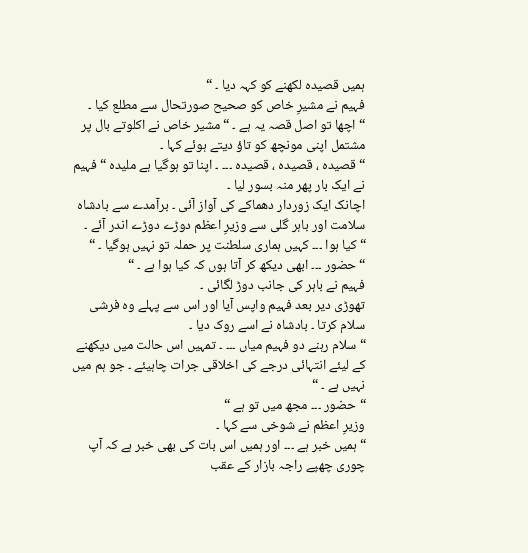ہمیں قصیدہ لکھنے کو کہہ دیا ۔ “
فہیم نے مشیرِ خاص کو صحیح صورتحال سے مطلع کیا ۔
“ اچھا تو اصل قصہ یہ ہے ۔ “ مشیر خاص نے اکلوتے بال پر مشتمل اپنی مونچھ کو تاؤ دیتے ہوئے کہا ۔
“ قصیدہ ، قصیدہ ، قصیدہ ۔۔۔ ۔ اپنا تو ہوگیا ہے ملیدہ “ فہیم نے ایک بار پھر منہ بسور لیا ۔
اچانک ایک زوردار دھماکے کی آواز آئی ۔ برآمدے سے بادشاہ سلامت اور باہر گلی سے وزیرِ اعظم دوڑے دوڑے اندر آئے ۔
“ کیا ہوا ۔۔۔ کہیں ہماری سلطنت پر حملہ تو نہیں ہوگیا ۔ “
“ حضور ۔۔۔ ابھی دیکھ کر آتا ہوں کہ کیا ہوا ہے ۔ “
فہیم نے باہر کی جانب دوڑ لگائی ۔
تھوڑی دیر بعد فہیم واپس آیا اور اس سے پہلے وہ فرشی سلام کرتا ۔ بادشاہ نے اسے روک دیا ۔
“ سلام رہنے دو فہیم میاں ۔۔۔ ۔ تمہیں اس حالت میں دیکھنے کے لیئے انتہائی درجے کی اخلاقی جرات چاہیئے ۔ جو ہم میں نہیں ہے ۔ “
“حضور ۔۔۔ مجھ میں تو ہے “
وزیرِ اعظم نے شوخی سے کہا ۔
“ ہمیں خبر ہے ۔۔۔ اور ہمیں اس بات کی بھی خبر ہے کہ آپ چوری چھپے راجہ بازار کے عقب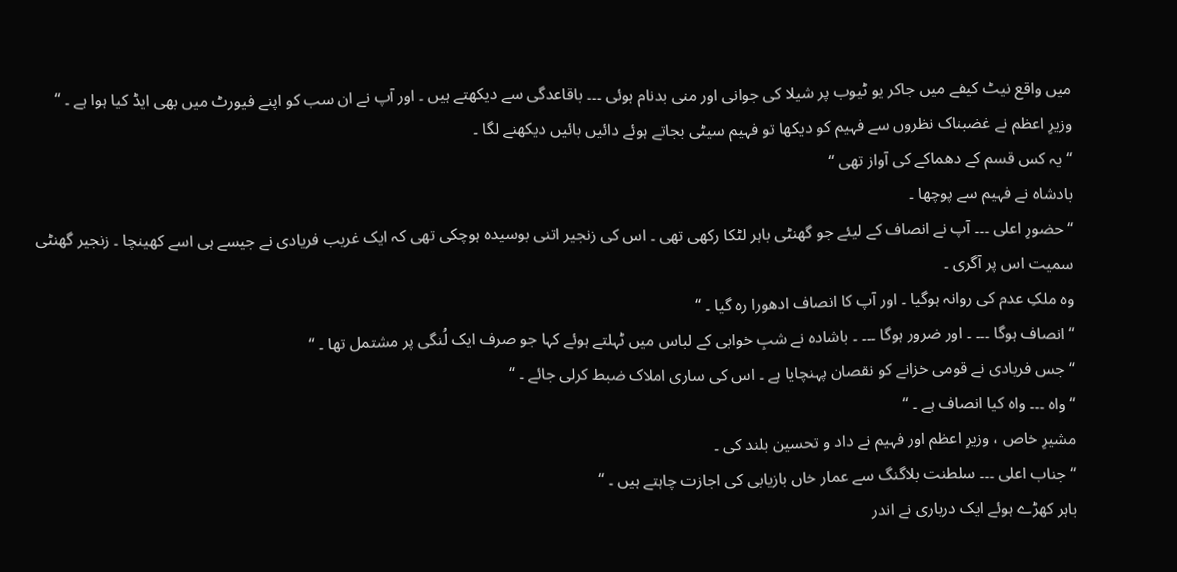میں واقع نیٹ کیفے میں جاکر یو ٹیوب پر شیلا کی جوانی اور منی بدنام ہوئی ۔۔۔ باقاعدگی سے دیکھتے ہیں ۔ اور آپ نے ان سب کو اپنے فیورٹ میں بھی ایڈ کیا ہوا ہے ۔ “
وزیرِ اعظم نے غضبناک نظروں سے فہیم کو دیکھا تو فہیم سیٹی بجاتے ہوئے دائیں بائیں دیکھنے لگا ۔
“ یہ کس قسم کے دھماکے کی آواز تھی “
بادشاہ نے فہیم سے پوچھا ۔
“ حضورِ اعلی ۔۔۔ آپ نے انصاف کے لیئے جو گھنٹی باہر لٹکا رکھی تھی ۔ اس کی زنجیر اتنی بوسیدہ ہوچکی تھی کہ ایک غریب فریادی نے جیسے ہی اسے کھینچا ۔ زنجیر گھنٹی سمیت اس پر آگری ۔
وہ ملکِ عدم کی روانہ ہوگیا ۔ اور آپ کا انصاف ادھورا رہ گیا ۔ “
“ انصاف ہوگا ۔۔۔ ۔ اور ضرور ہوگا ۔۔۔ ۔ باشادہ نے شبِ خوابی کے لباس میں ٹہلتے ہوئے کہا جو صرف ایک لُنگی پر مشتمل تھا ۔ “
“ جس فریادی نے قومی خزانے کو نقصان پہنچایا ہے ۔ اس کی ساری املاک ضبط کرلی جائے ۔ “
“ واہ ۔۔۔ واہ کیا انصاف ہے ۔ “
مشیرِ خاص ، وزیرِ اعظم اور فہیم نے داد و تحسین بلند کی ۔
“ جناب اعلی ۔۔۔ سلطنت بلاگنگ سے عمار خاں بازیابی کی اجازت چاہتے ہیں ۔ “
باہر کھڑے ہوئے ایک درباری نے اندر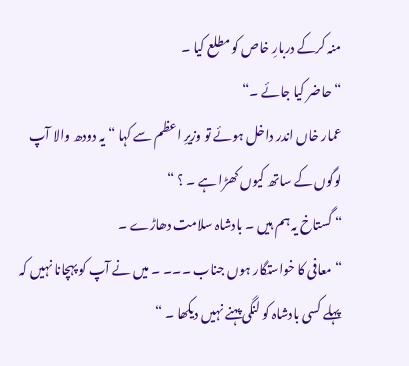منہ کرکے دربارِ خاص کو مطلع کیا ۔
“ حاضر کیا جائے ۔“
عمار خاں اندر داخل ہوئے تو وزیرِ اعظم سے کہا “ یہ دودھ والا آپ لوگوں کے ساتھ کیوں کھڑا ہے ۔ ؟ “
“ گستاخ یہ ہم ہیں ۔ بادشاہ سلامت دھاڑے ۔
“ معافی کا خواستگار ہوں جناب ۔۔۔ ۔ میں نے آپ کو پہچانا نہیں کہ پہلے کسی بادشاہ کو لنگی پہنے نہیں دیکھا ۔ “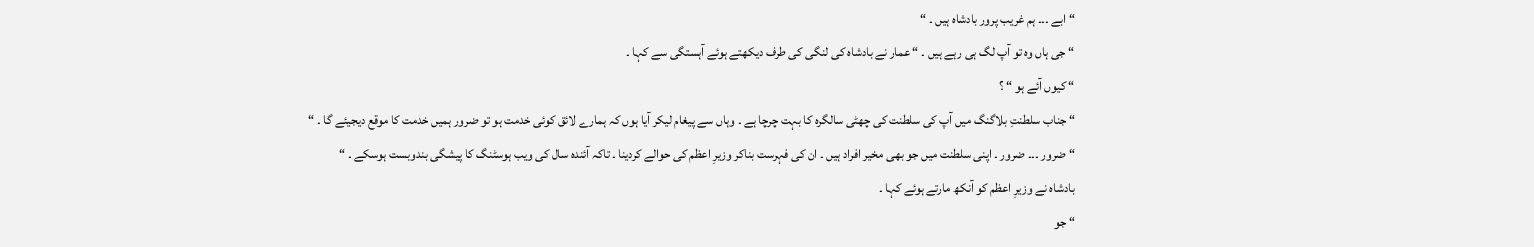“ ابے ۔۔۔ ہم غریب پرور بادشاہ ہیں ۔ “
“ جی ہاں وہ تو آپ لگ ہی رہے ہیں ۔ “ عمار نے بادشاہ کی لنگی کی طرف دیکھتے ہوئے آہستگی سے کہا ۔
“ کیوں آئے ہو “ ؟
“ جناب سلطنتِ بلاگنگ میں آپ کی سلطنت کی چھٹی سالگرہ کا بہت چرچا ہے ۔ وہاں سے پیغام لیکر آیا ہوں کہ ہمارے لائق کوئی خدمت ہو تو ضرور ہمیں خدمت کا موقع دیجیئے گا ۔ “
“ ضرور ۔۔۔ ضرور ۔ اپنی سلطنت میں جو بھی مخیر افراد ہیں ۔ ان کی فہرست بناکر وزیرِ اعظم کی حوالے کردینا ۔ تاکہ آئندہ سال کی ویب ہوسٹنگ کا پیشگی بندوبست ہوسکے ۔ “
بادشاہ نے وزیرِ اعظم کو آنکھ مارتے ہوئے کہا ۔
“ جو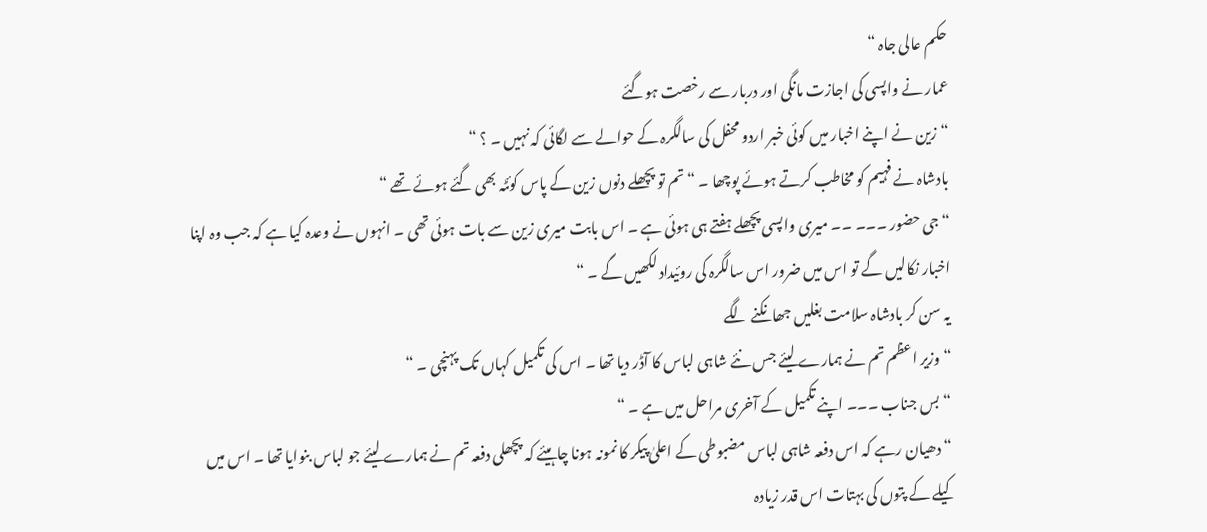حکم عالی جاہ “
عمار نے واپسی کی اجازت مانگی اور دربار سے رخصت ہوگئے
“ زین نے اپنے اخبار میں‌‌‌‌‌‌‌‌‌ کوئی خبر اردو محفل کی سالگرہ کے حوالے سے لگائی کہ نہیں‌ ۔ ؟ “
بادشاہ نے فہیم کو مخاطب کرتے ہوئے پوچھا ۔ “ تم تو پچھلے دنوں زین کے پاس کوئٹہ بھی گئے ہوئے تھے “
“ جی حضور ۔۔۔ ۔۔ میری واپسی پچھلے ہفتے ہی ہوئی ہے ۔ اس بابت میری زین سے بات ہوئی تھی ۔ انہوں نے وعدہ کیا ہے کہ جب وہ اپنا اخبار نکالیں گے تو اس میں ضرور اس سالگرہ کی روئیداد لکھیں گے ۔ “
یہ سن کر بادشاہ سلامت بغلیں جھانکنے لگے
“ وزیر اعظم تم نے ہمارے لیئے جس نئے شاہی لباس کا آڈر دیا تھا ۔ اس کی تکمیل کہاں تک پہنچی ۔ “
“ بس جناب ۔۔۔ اپنے تکمیل کے آخری مراحل میں ہے ۔ “
“ دھیان رہے کہ اس دفعہ شاہی لباس مضبوطی کے اعلیٰ پیکر کا نمونہ ہونا چاہیئے کہ پچھلی دفعہ تم نے ہمارے لیئے جو لباس بنوایا تھا ۔ اس میں کیلے کے پتوں کی بہتات اس قدر زیادہ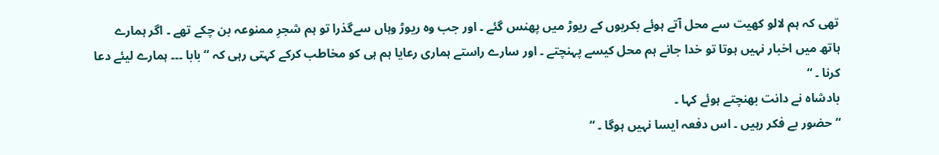تھی کہ ہم لالو کھیت سے محل آتے ہوئے بکریوں کے ریوڑ میں پھنس گئے ۔ اور جب وہ ریوڑ وہاں سےگذرا تو ہم شجرِ ممنوعہ بن چکے تھے ۔ اگر ہمارے ہاتھ میں اخبار نہیں ہوتا تو خدا جانے ہم محل کیسے پہنچتے ۔ اور سارے راستے ہماری رعایا ہم ہی کو مخاطب کرکے کہتی رہی کہ “ بابا ۔۔۔ ہمارے لیئے دعا کرنا ۔ “
بادشاہ نے دانت بھنچتے ہوئے کہا ۔
“ حضور بے فکر رہیں ۔ اس دفعہ ایسا نہیں ہوگا ۔ “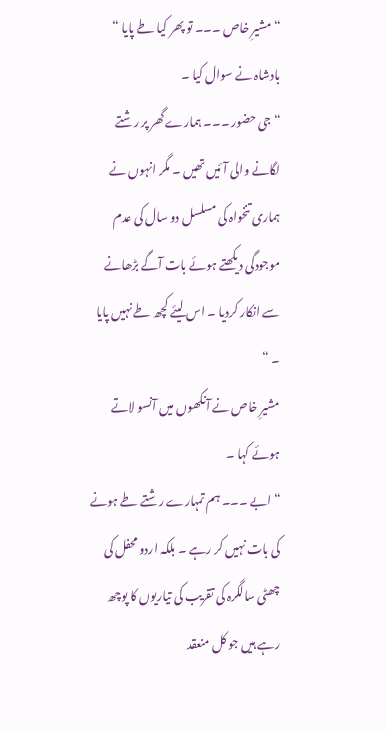“ مشیرِ خاص ۔۔۔ تو پھر کیا طے پایا “ بادشاہ نے سوال کیا ۔
“ جی حضور ۔۔۔ ہمارے گھر پر رشتے لگانے والی آئیں تھیں ۔ مگر انہوں نے ہماری تنخواہ کی مسلسل دو سال کی عدم موجودگی دیکھتے ہوئے بات آگے بڑھانے سے انکار کردیا ۔ اس لیئے کچھ طے نہیں پایا ۔ “
مشیرِ خاص نے آنکھوں میں آنسو لاتے ہوئے کہا ۔
“ ابے ۔۔۔ ہم تمہارے رشتے طے ہونے کی بات نہیں کر رہے ۔ بلکہ اردو محفل کی چھٹی سالگرہ کی تقریب کی تیاریوں کا پوچھ رہے ہیں جو کل منعقد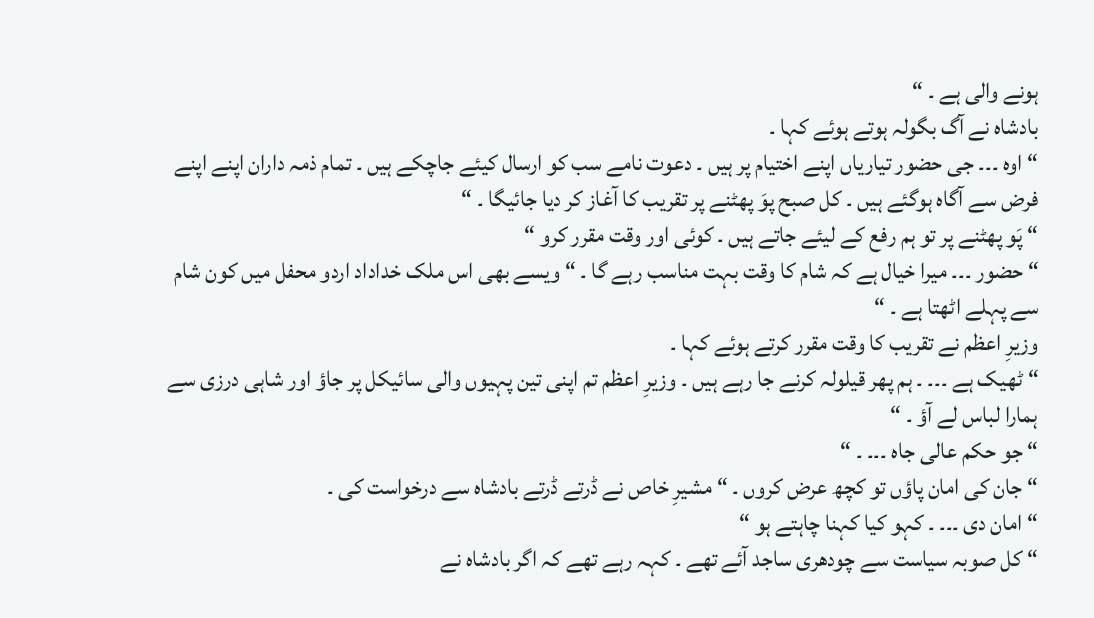ہونے والی ہے ۔ “
بادشاہ نے آگ بگولہ ہوتے ہوئے کہا ۔
“ اوہ ۔۔۔ جی حضور تیاریاں اپنے اختیام پر ہیں ۔ دعوت نامے سب کو ارسال کیئے جاچکے ہیں ۔ تمام ذمہ داران اپنے اپنے فرض سے آگاہ ہوگئے ہیں ۔ کل صبح پوَ پھٹنے پر تقریب کا آغاز کر دیا جائیگا ۔ “
“ پَو پھٹنے پر تو ہم رفع کے لیئے جاتے ہیں ۔ کوئی اور وقت مقرر کرو “
“ حضور ۔۔۔ میرا خیال ہے کہ شام کا وقت بہت مناسب رہے گا ۔ “ ویسے بھی اس ملک خداداد اردو محفل میں کون شام سے پہلے اٹھتا ہے ۔ “
وزیرِ اعظم نے تقریب کا وقت مقرر کرتے ہوئے کہا ۔
“ ٹھیک ہے ۔۔۔ ۔ ہم پھر قیلولہ کرنے جا رہے ہیں ۔ وزیرِ اعظم تم اپنی تین پہیوں والی سائیکل پر جاؤ اور شاہی درزی سے ہمارا لباس لے آؤ ۔ “
“ جو حکم عالی جاہ ۔۔۔ ۔ “
“ جان کی امان پاؤں تو کچھ عرض کروں ۔ “ مشیرِ خاص نے ڈرتے ڈرتے بادشاہ سے درخواست کی ۔
“ امان دی ۔۔۔ ۔ کہو کیا کہنا چاہتے ہو “
“ کل صوبہ سیاست سے چودھری ساجد آئے تھے ۔ کہہ رہے تھے کہ اگر بادشاہ نے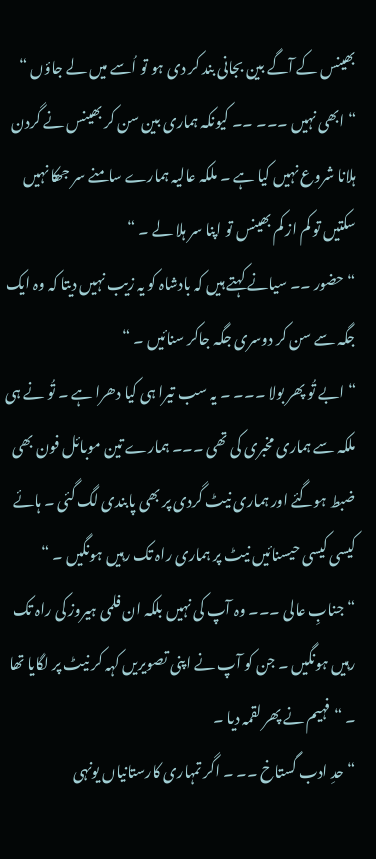بھینس کے آگے بین بجانی بند کر دی ہو تو اُسے میں لے جاؤں “
“ ابھی نہیں ۔۔۔ ۔۔ کیونکہ ہماری بین سن کر بھینس نے گردن ہلانا شروع نہیں کیا ہے ۔ ملکہ عالیہ ہمارے سامنے سر جھکا نہیں سکتیں تو کم از کم بھینس تو اپنا سر ہلا لے ۔ “
“ حضور ۔۔ سیانے کہتے ہیں کہ بادشاہ کو یہ زیب نہیں دیتا کہ وہ ایک جگہ سے سن کر دوسری جگہ جاکر سنائیں ۔ “
“ ابے تُو پھر بولا ۔۔۔ ۔ یہ سب تیرا ہی کیا دھرا ہے ۔ تُو نے ہی ملکہ سے ہماری مخبری کی تھی ۔۔۔ ہمارے تین موبائل فون بھی ضبط ہوگئے اور ہماری نیٹ گردی پر بھی پابندی لگ گئی ۔ ہائے کیسی کیسی حیسنائیں نیٹ پر ہماری راہ تک رہیں ہونگیں ۔ “
“ جنابِ عالی ۔۔۔ وہ آپ کی نہیں بلکہ ان فلمی ہیروز کی راہ تک رہیں ہونگیں ۔ جن کو آپ نے اپنی تصویریں کہہ کر نیٹ پر لگایا تھا ۔ “ فہیم نے پھر لقمہ دیا ۔
“ حدِ ادب گستاخ ۔۔ ۔ اگر تمہاری کارستانیاں یونہی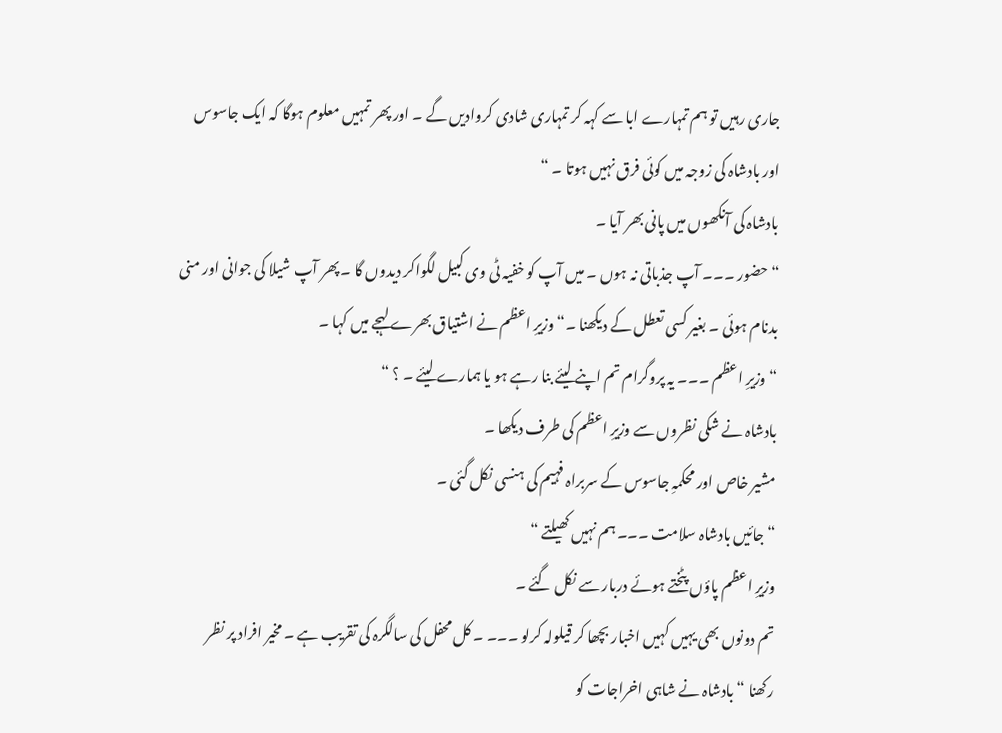جاری رہیں تو ہم تمہارے ابا سے کہہ کر تمہاری شادی کروادیں گے ۔ اور پھر تمہیں معلوم ہوگا کہ ایک جاسوس اور بادشاہ کی زوجہ میں کوئی فرق نہیں ہوتا ۔ “
بادشاہ کی آنکھوں میں پانی بھر آیا ۔
“ حضور ۔۔۔ آپ جذباتی نہ ہوں ۔ میں آپ کو خفیہ ٹی وی کبیل لگواکر دیدوں گا ۔ پھر آپ شیلا کی جوانی اور منی بدنام ہوئی ۔ بغیر کسی تعطل کے دیکھنا ۔“ وزیرِ اعظم نے اشتیاق بھرے لہجے میں کہا ۔
“ وزیرِ اعظم ۔۔۔ یہ پروگرام تم اپنے لیئے بنا رہے ہو یا ہمارے لیئے ۔ ؟ “
بادشاہ نے شکی نظروں سے وزیرِ اعظم کی طرف دیکھا ۔
مشیر خاص اور محکمہِ جاسوس کے سربراہ فہیم کی ہنسی نکل گئی ۔
“ جائیں بادشاہ سلامت ۔۔۔ ہم نہیں کھیلتے “
وزیرِ اعظم پاؤں پٹختے ہوئے دربار سے نکل گئے ۔
تم دونوں بھی یہیں کہیں اخبار بچھا کر قیلولہ کرلو ۔۔۔ ۔ کل محفل کی سالگرہ کی تقریب ہے ۔ مخیر افراد پر نظر رکھنا “ بادشاہ نے شاہی اخراجات کو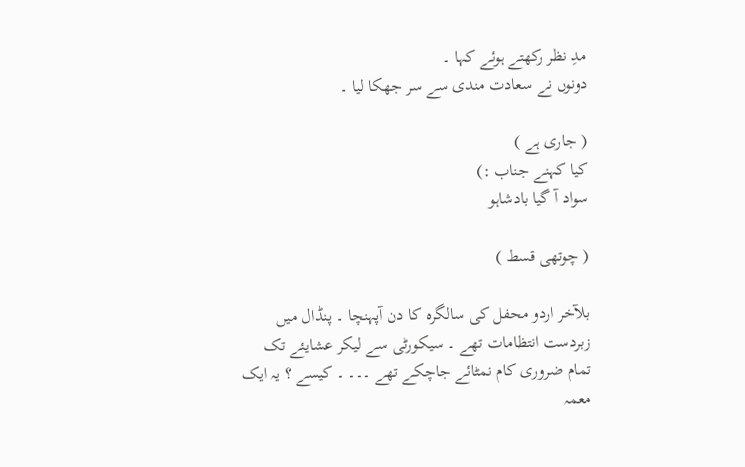مدِ نظر رکھتے ہوئے کہا ۔
دونوں نے سعادت مندی سے سر جھکا لیا ۔

( جاری ہے )
کیا کہنے جناب :)
سواد آ گیا بادشاہو

( چوتھی قسط )

بلآخر اردو محفل کی سالگرہ کا دن آپہنچا ۔ پنڈال میں زبردست انتظامات تھے ۔ سیکورٹی سے لیکر عشایئے تک تمام ضروری کام نمٹائے جاچکے تھے ۔۔۔ ۔ کیسے ؟ یہ ایک معمہ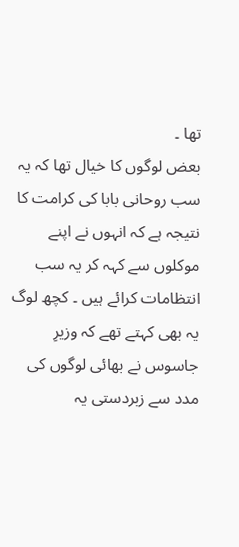تھا ۔
بعض لوگوں کا خیال تھا کہ یہ سب روحانی بابا کی کرامت کا نتیجہ ہے کہ انہوں نے اپنے موکلوں سے کہہ کر یہ سب انتظامات کرائے ہیں ۔ کچھ لوگ یہ بھی کہتے تھے کہ وزیرِ جاسوس نے بھائی لوگوں کی مدد سے زبردستی یہ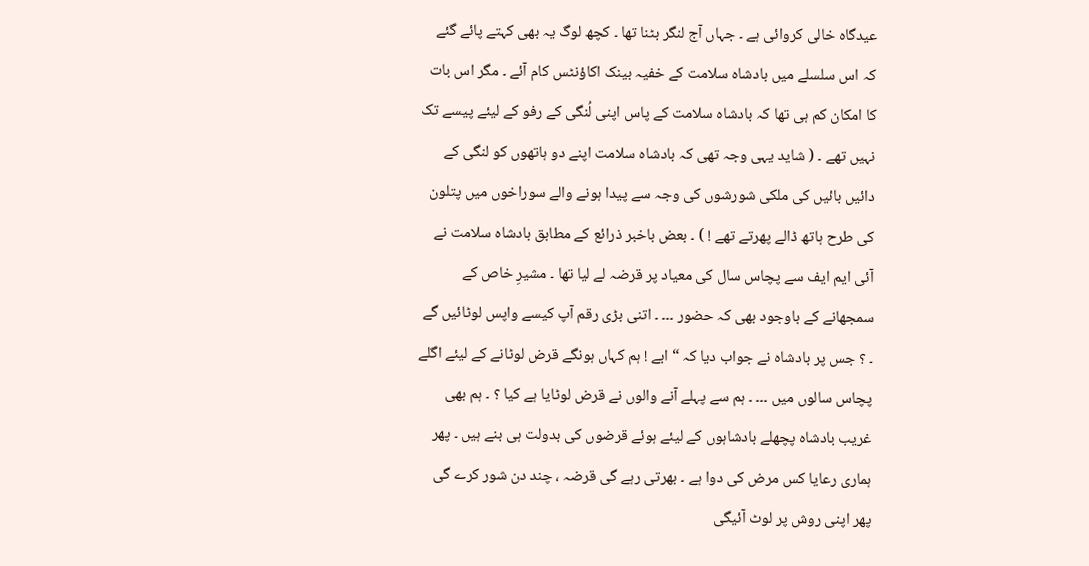عیدگاہ خالی کروائی ہے ۔ جہاں آج لنگر بٹنا تھا ۔ کچھ لوگ یہ بھی کہتے پائے گئے کہ اس سلسلے میں بادشاہ سلامت کے خفیہ بینک اکاؤنٹس کام آئے ۔ مگر اس بات کا امکان کم ہی تھا کہ بادشاہ سلامت کے پاس اپنی لُنگی کے رفو کے لیئے پیسے تک نہیں‌ تھے ۔ ( شاید یہی وجہ تھی کہ بادشاہ سلامت اپنے دو ہاتھوں کو لنگی کے دائیں بائیں کی ملکی شورشوں کی وجہ سے پیدا ہونے والے سوراخوں میں پتلون کی طرح ہاتھ ڈالے پھرتے تھے ! ) ۔ بعض باخبر ذرائع کے مطابق بادشاہ سلامت نے آئی ایم ایف سے پچاس سال کی معیاد پر قرضہ لے لیا تھا ۔ مشیرِ خاص کے سمجھانے کے باوجود بھی کہ حضور ۔۔۔ ۔ اتنی بڑی رقم آپ کیسے واپس لوٹائیں گے ۔ ؟ جس پر بادشاہ نے جواب دیا کہ “ ابے ! ہم کہاں ہونگے قرض لوٹانے کے لیئے اگلے پچاس سالوں میں ۔۔۔ ۔ ہم سے پہلے آنے والوں نے قرض لوٹایا ہے کیا ؟ ۔ ہم بھی غریب بادشاہ پچھلے بادشاہوں کے لیئے ہوئے قرضوں کی بدولت ہی بنے ہیں ۔ پھر ہماری رعایا کس مرض کی دوا ہے ۔ بھرتی رہے گی قرضہ ، چند دن شور کرے گی پھر اپنی روش پر لوٹ آئیگی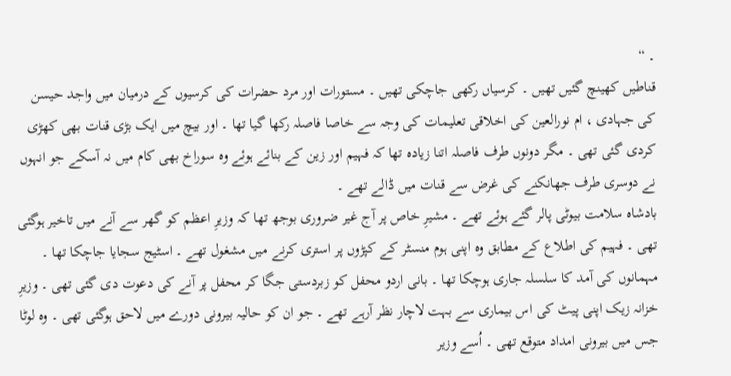۔ “
قناطیں کھینچ گئیں تھیں ۔ کرسیاں رکھی جاچکی تھیں ۔ مستورات اور مرد حضرات کی کرسیوں کے درمیان میں واجد حیسن کی جہادی ، ‌ام نورالعین کی اخلاقی تعلیمات کی وجہ سے خاصا فاصلہ رکھا گیا تھا ۔ اور بیچ میں ایک بڑی قنات بھی کھڑی کردی گئی تھی ۔ مگر دونوں طرف فاصلہ اتنا زیادہ تھا کہ فہیم اور زین کے بنائے ہوئے وہ سوراخ بھی کام میں نہ آسکے جو انہوں نے دوسری طرف جھانکنے کی غرض سے قنات میں ڈالے تھے ۔
بادشاہ سلامت بیوٹی پالر گئے ہوئے تھے ۔ مشیرِ خاص پر آج غیر ضروری بوجھ تھا کہ وزیرِ اعظم کو گھر سے آنے میں تاخیر ہوگئی تھی ۔ فہیم کی اطلاع کے مطابق وہ اپنی ہوم منسٹر کے کپڑوں پر استری کرنے میں مشغول تھے ۔ اسٹیج سجایا جاچکا تھا ۔ مہمانوں کی آمد کا سلسلہ جاری ہوچکا تھا ۔ بانی اردو محفل کو زبردستی جگا کر محفل پر آنے کی دعوت دی گئی تھی ۔ وزیرِ خزانہ زیک اپنی پیٹ کی اس بیماری سے بہت لاچار نظر آرہے تھے ۔ جو ان کو حالیہ بیرونی دورے میں لاحق ہوگئی تھی ۔ وہ لوٹا جس میں بیرونی امداد متوقع تھی ۔ اُسے وزیر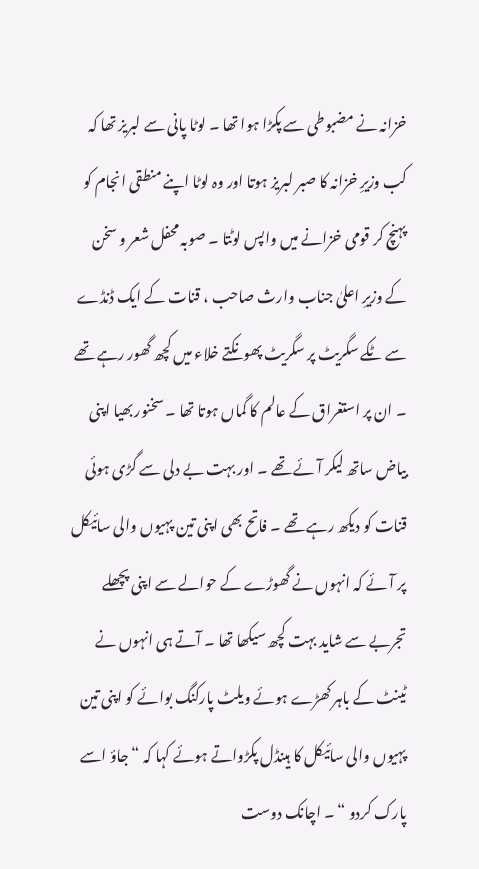خزانہ نے مضبوطی سے پکڑا ہوا تھا ۔ لوٹا پانی سے لبریز تھا کہ کب وزیرِ خزانہ کا صبر لبریز ہوتا اور وہ لوٹا اپنے منطقی انجام کو پہنچ کر قومی خزانے میں واپس لوٹتا ۔ صوبہ محفل شعر و سخن کے وزیرِ اعلیٰ جناب وارث صاحب ، قنات کے ایک ڈنڈے سے ٹکے سگریٹ پر سگریٹ پھونکتے خلاء میں کچھ گھور رہے تھے ۔ ان پر استغراق کے عالم کا گماں ہوتا تھا ۔ سخنور بھیا اپنی بیاض ساتھ لیکر آئے تھے ۔ اور بہت بے دلی سے گڑی ہوئی قنات کو دیکھ رہے تھے ۔ فاتح بھی اپنی تین پہیوں والی سائیکل پر آئے کہ انہوں نے گھوڑے کے حوالے سے اپنی پچھلے تجربے سے شاید بہت کچھ سیکھا تھا ۔ آتے ہی انہوں نے ٹینٹ کے باہر کھڑے ہوئے ویلٹ پارکنگ بوائے کو اپنی تین پہیوں والی سائیکل کا ہینڈل پکڑواتے ہوئے کہا کہ “ جاؤ اسے پارک کردو “ ۔ اچانک دوست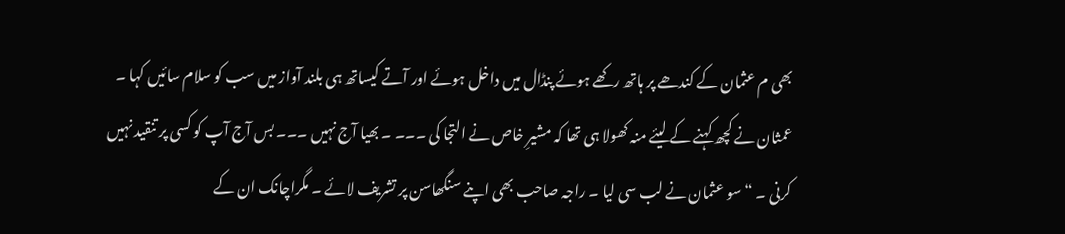بھی م عثمان کے کندھے پر ہاتھ رکھے ہوئے پنڈال میں داخل ہوئے اور آتے کیساتھ ہی بلند آواز میں سب کو سلام سائیں کہا ۔ عمثان نے کچھ کہنے کے لیئے منہ کھولا ہی تھا کہ مشیرِ خاص نے التجا کی ۔۔۔ ۔ بھیا آج نہیں ۔۔۔ بس آج آپ کو کسی پر تنقید نہیں کرنی ۔ “ سو عثمان نے لب سی لیا ۔ راجہ صاحب بھی اپنے سنگھاسن پر تشریف لائے ۔ مگراچانک ان کے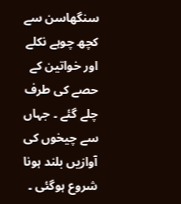سنگھاسن سے کچھ چوہے نکلے اور خواتین کے حصے کی طرف چلے گئے ۔ جہاں سے چیخوں کی آوازیں بلند ہونا شروع ہوگئی ۔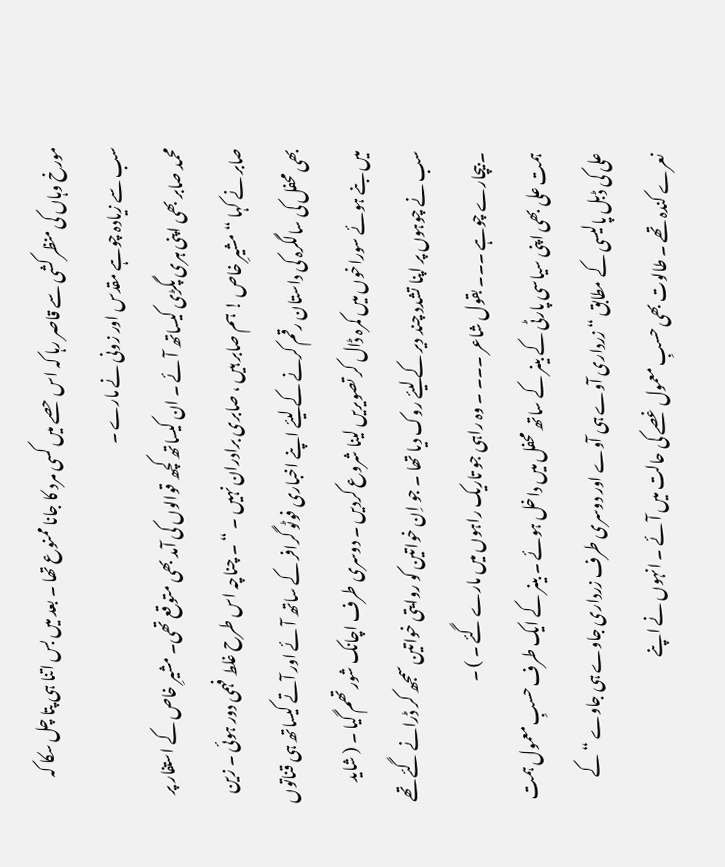مورخ وہاں کی منظر کشی سے قاصر رہا کہ اس حصے میں‌ کسی مرد کا جانا ممنوع تھا ۔ بعد میں بس اتنا ہی پتا چل سکا کہ سب سے زیادہ چوہے مقدس اور زونی نے مارے ۔
محمد صابر بھی اپنی ہری پگڑی کیساتھ آئے ۔ ان کیساتھ کچھ قوالوں کی آمد بھی متوقع تھی۔ مشیرِ خاص کے استفار پر صابر نے کہا “ مشیرِ خاص ! ہم صابر ہیں ، صابری برادران نہیں ۔ “ ۔ چناچہ اس طرح غلط فہمی دور ہوئی ۔ زین بھی محفل کی سالگرہ کی داستان رقم کرنے کے لیئے اپنے اخباری فوٹو گرافر کے ساتھ آئے اور آتے کیساتھ ہی قناتوں میں ‌بنے ہوئے سوراخوں میں کمرہ ڈال کر تصویریں لینا شروع کردیں ۔ دوسری طرف اچانک شور تھم گیا ۔ ( شاید سب نے چوہوں پر اپنا تشدد چند دیر کے لیئے روک دیا تھا ۔ جو اِن خواتین کو روایتی خواتین سمجھ کر ڈرانے گئے تھے ۔ بیچارے چوہے ۔۔۔ بقول شاعر ۔۔۔ ۔ وہ راہی جو تاریک راہوں میں مارے گئے ۔ ) ۔
ہمت علی بھی اپنی سیاسی پارٹی کے بینر کے ساتھ محفل میں داخل ہوئے ۔ بینر کے ایک طرف حسبِ معمول ہمت علی کی ڈبل پالیسی کے مطابق “ زرداری آوے ہی آوے اور دوسری طرف زرداری جاوے ہی جاوے “ کے نعرے کندہ تھے ۔ طالوت بھی حسبِ معمول غصے کی حالت میں آئے ۔ انہوں نے اپنے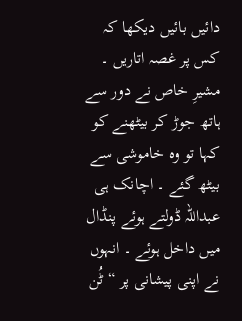دائیں بائیں دیکھا کہ کس پر غصہ اتاریں ۔ مشیرِ خاص نے دور سے ہاتھ جوڑ کر بیٹھنے کو کہا تو وہ خاموشی سے بیٹھ گئے ۔ اچانک ہی عبداللہ ڈولتے ہوئے پنڈال میں داخل ہوئے ۔ انہوں نے اپنی پیشانی پر “ ٹُن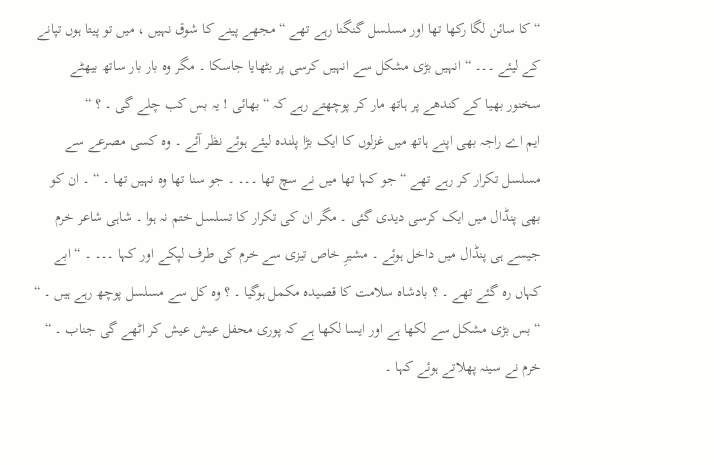“ کا سائن لگا رکھا تھا اور مسلسل گنگنا رہے تھے “ مجھے پینے کا شوق نہیں ، میں تو پیتا ہوں تپانے کے لیئے ۔۔۔ “ انہیں بڑی مشکل سے انہیں کرسی پر بٹھایا جاسکا ۔ مگر وہ بار بار ساتھ بیھٹے سخنور بھیا کے کندھے پر ہاتھ مار کر پوچھتے رہے کہ “ بھائی ! یہ بس کب چلے گی ۔ ؟ “
ایم اے راجہ بھی اپنے ہاتھ میں غزلوں کا ایک بڑا پلندہ لیئے ہوئے نظر آئے ۔ وہ کسی مصرعے سے مسلسل تکرار کر رہے تھے “ جو کہا تھا میں نے سچ تھا ۔۔۔ ۔ جو سنا تھا وہ نہیں تھا ۔ “ ۔ ان کو بھی پنڈال میں ایک کرسی دیدی گئی ۔ مگر ان کی تکرار کا تسلسل ختم نہ ہوا ۔ شاہی شاعر خرم جیسے ہی پنڈال میں داخل ہوئے ۔ مشیرِ خاص تیزی سے خرم کی طرف لپکے اور کہا ۔۔۔ ۔ “ ابے کہاں رہ گئے تھے ۔ ؟ بادشاہ سلامت کا قصیدہ مکمل ہوگیا ۔ ؟ وہ کل سے مسلسل پوچھ رہے ہیں ۔ “
“ بس بڑی مشکل سے لکھا ہے اور ایسا لکھا ہے کہ پوری محفل عیش عیش کر اٹھے گی جناب ۔ “ خرم نے سینہ پھلاتے ہوئے کہا ۔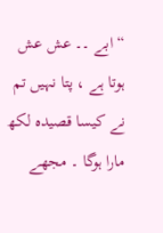“ ابے ۔۔ عش عش ہوتا ہے ، پتا نہیں تم نے کیسا قصیدہ لکھ مارا ہوگا ۔ مجھے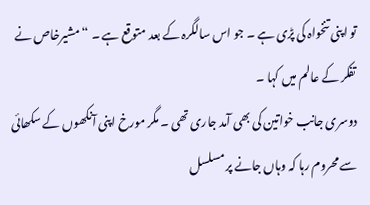تو اپنی تنخواہ کی پڑی ہے ۔ جو اس سالگرہ کے بعد متوقع ہے ۔ “ مشیرخاص نے تفکر کے عالم میں کہا ۔
دوسری جانب خواتین کی بھی آمد جاری تھی ۔ مگر مورخ اپنی آنکھوں کے سکھائی سے محروم رہا کہ وہاں جانے پر مسلسل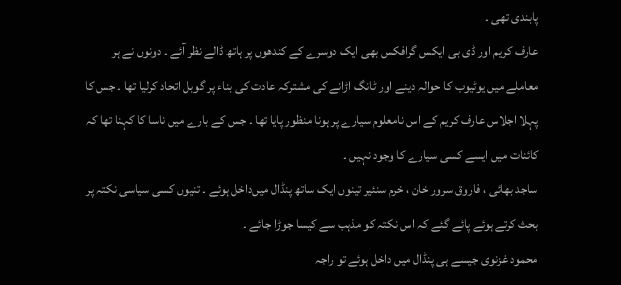پابندی تھی ۔
عارف کریم اور ڈی بی ایکس گرافکس بھی ایک دوسرے کے کندھوں پر ہاتھ ڈالے نظر آئے ۔ دونوں نے ہر معاملے میں‌ یوٹیوب کا حوالہ دینے اور ٹانگ اڑانے کی مشترکہ عادت کی بناء پر گوبل اتحاد کرلیا تھا ۔ جس کا پہلا اجلاس عارف کریم کے اس نامعلوم سیارے پر ہونا منظور پایا تھا ۔ جس کے بارے میں‌ ناسا کا کہنا تھا کہ کائنات میں ایسے کسی سیارے کا وجود نہیں ۔
ساجد بھائی ، فاروق سرور خان ، خرم سنئیر تینوں ایک ساتھ پنڈال میں‌داخل ہوئے ۔ تنیوں کسی سیاسی نکتہ پر بحث کرتے ہوئے پائے گئے کہ اس نکتہ کو مذہب سے کیسا جوڑا جائے ۔
محمود غزنوی جیسے ہی پنڈال میں داخل ہوئے تو راجہ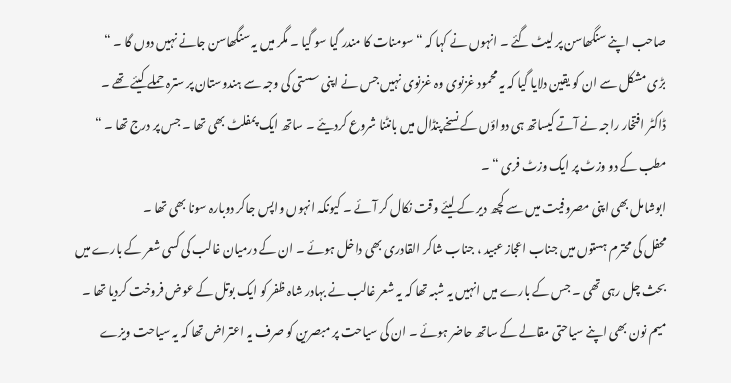صاحب اپنے سنگھاسن پر لیٹ گئے ۔ انہوں نے کہا کہ “ سومنات کا مندر گیا سو گیا ۔ مگر میں یہ سنگھاسن جانے نہیں دوں گا ۔ “
بڑی مشکل سے ان کو یقین دلایا گیا کہ یہ محمود غزنوی وہ غزنوی نہیں جس نے اپنی سستی کی وجہ سے ہندوستان پر سترہ حملے کیئے تھے ۔
ڈاکٹر افتخار راجہ نے آتے کیساتھ ہی دواؤں کے نسخے پنڈال میں ‌بانٹنا شروع کردیئے ۔ ساتھ ایک پمفلٹ بھی تھا ۔ جس پر درج تھا ۔ “ مطب کے دو وزٹ پر ایک وزٹ فری “ ۔
ابوشامل بھی اپنی مصروفیت میں سے کچھ دیر کے لیئے وقت نکال کر آئے ۔ کیونکہ انہوں واپس جاکر دوبارہ سونا بھی تھا ۔
محفل کی محترم ہستوں میں جناب اعجاز عبید ، جناب شاکر القادری بھی داخل ہوئے ۔ ان کے درمیان غالب کی کسی شعر کے بارے میں بحث چل رہی تھی ۔ جس کے بارے میں انہیں یہ شبہ تھا کہ یہ شعر غالب نے بہادر شاہ ظفر کو ایک بوتل کے عوض فروخت کردیا تھا ۔
میم نون بھی اپنے سیاحتی مقالے کے ساتھ حاضر ہوئے ۔ ان کی سیاحت پر مبصرین کو صرف یہ اعتراض تھا کہ یہ سیاحت ویزے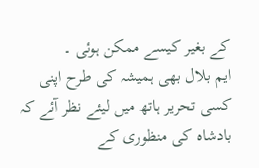کے بغیر کیسے ممکن ہوئی ۔
ایم بلال بھی ہمیشہ کی طرح اپنی کسی تحریر ہاتھ میں لیئے نظر آئے کہ بادشاہ کی منظوری کے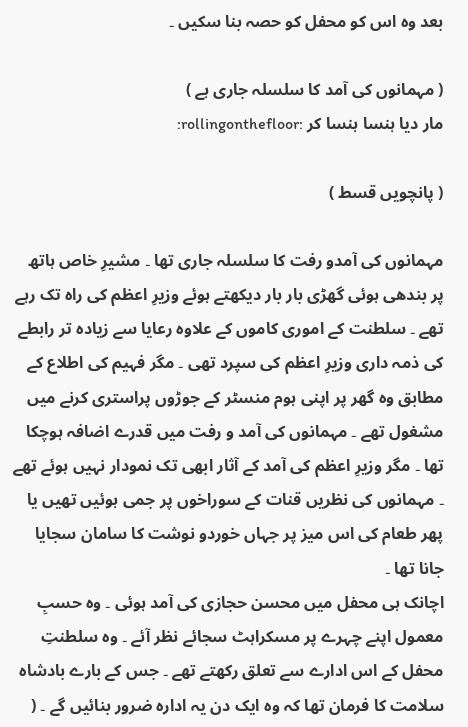بعد وہ اس کو محفل کو حصہ بنا سکیں ۔

( مہمانوں کی آمد کا سلسلہ جاری ہے )
مار دیا ہنسا ہنسا کر :rollingonthefloor:

( پانچویں قسط )

مہمانوں کی آمدو رفت کا سلسلہ جاری تھا ۔ مشیرِ خاص ہاتھ پر بندھی ہوئی گھڑی بار بار دیکھتے ہوئے وزیرِ اعظم کی راہ تک رہے تھے ۔ سلطنت کے اموری کاموں کے علاوہ رعایا سے زیادہ تر رابطے کی ذمہ داری وزیرِ اعظم کی سپرد تھی ۔ مگر فہیم کی اطلاع کے مطابق وہ گھر پر اپنی ہوم منسٹر کے جوڑوں پراستری کرنے میں مشغول تھے ۔ مہمانوں کی آمد و رفت میں قدرے اضافہ ہوچکا تھا ۔ مگر وزیرِ اعظم کی آمد کے آثار ابھی تک نمودار نہیں‌ ہوئے تھے ۔ مہمانوں کی نظریں قنات کے سوراخوں پر جمی ہوئیں تھیں یا پھر طعام کی اس میز پر جہاں خوردو نوشت کا سامان سجایا جانا تھا ۔
اچانک ہی محفل میں محسن حجازی کی آمد ہوئی ۔ وہ حسبِ معمول اپنے چہرے پر مسکراہٹ سجائے نظر آئے ۔ وہ سلطنتِ محفل کے اس ادارے سے تعلق رکھتے تھے ۔ جس کے بارے بادشاہ سلامت کا فرمان تھا کہ وہ ایک دن یہ ادارہ ضرور بنائیں گے ۔ (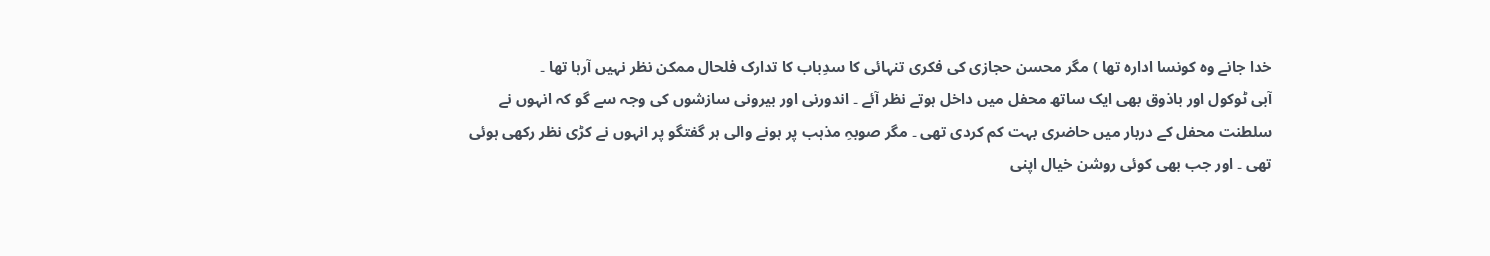خدا جانے وہ کونسا ادارہ تھا ) مگر محسن حجازی کی فکری تنہائی کا سدِباب کا تدارک فلحال ممکن نظر نہیں آرہا تھا ۔
آبی ٹوکول اور باذوق بھی ایک ساتھ محفل میں داخل ہوتے نظر آئے ۔ اندورنی اور بیرونی سازشوں کی وجہ سے گو کہ انہوں‌ نے سلطنت محفل کے دربار میں حاضری بہت کم کردی تھی ۔ مگر صوبہِ مذہب پر ہونے والی ہر گفتگو پر انہوں نے کڑی نظر رکھی ہوئی تھی ۔ اور جب بھی کوئی روشن خیال اپنی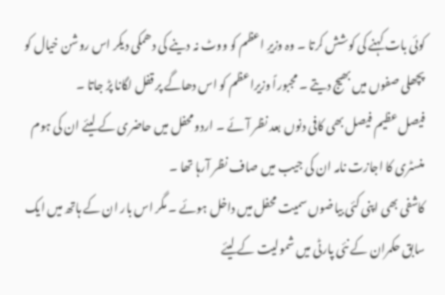کوئی بات کہنے کی کوشش کرتا ۔ وہ وزیرِ اعظم کو ووٹ نہ دینے کی دھمکی دیکر اس روشن خیال کو پچھلی صفوں‌ میں بھیج دیتے ۔ مجبوراً وزیراعظم کو اس دھاگے پر قفل لگانا پڑ جاتا ۔
فیصل عظیم فیصل بھی کافی دنوں بعد نظر آئے ۔ اردو محفل میں حاضری کے لیئے ان کی ہوم منسٹری کا اجازت نامہ ان کی جیب میں صاف نظر آرہا تھا ۔
کاشفی بھی اپنی کئی بیاضوں سمیت محفل میں داخل ہوئے ۔ مگر اس بار ان کے ہاتھ میں ایک سابق حکمران کے نئی پارٹی میں شمولیت کے لیئے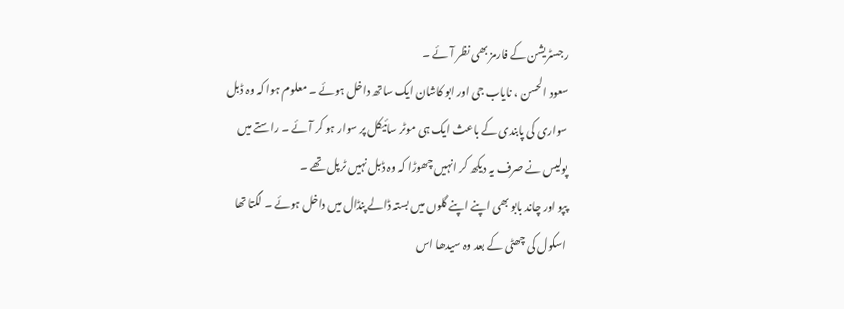رجسٹریشن کے فارمز بھی نظر آئے ۔
سعود الحسن ، نایاب جی اور ابو کاشان ایک ساتھ داخل ہوئے ۔ معلوم ہوا کہ وہ ڈبل سواری کی پابندی کے باعث ایک ہی موٹر سائیکل پر سوار ہو کر آئے ۔ راستے میں پولیس نے صرف یہ دیکھ کر انہیں چھوڑا کہ وہ ڈبل نہیں ٹرپل تھے ۔
پپو اور چاند بابو بھی اپنے اپنے گلوں میں‌ بستہ ڈالے پنڈال میں داخل ہوئے ۔ لگتا تھا اسکول کی چھٹی کے بعد وہ سیدھا اس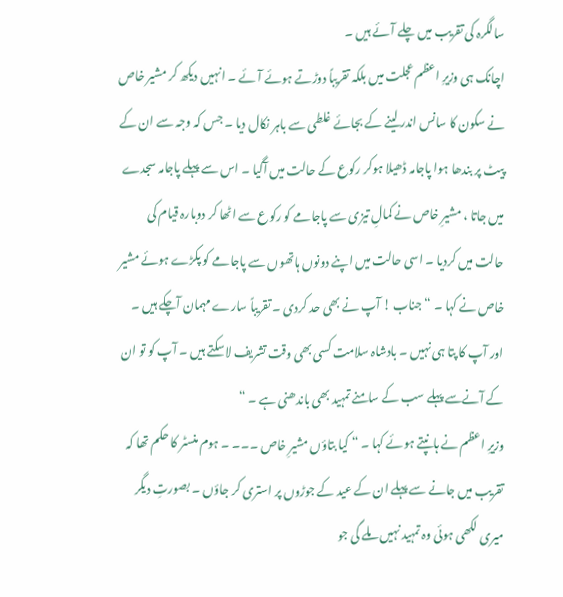سالگرہ کی تقریب میں چلے آئے ہیں ۔
اچانک ہی وزیرِ اعظم عجلت میں بلکہ تقریباً دوڑتے ہوئے آئے ۔ انہیں‌ دیکھ کر مشیر خاص نے سکون کا سانس اندر لینے کے بجائے غلطی سے باہر نکال دیا ۔ جس کہ وجہ سے ان کے پیٹ پر بندھا ہوا پاجامہ ڈھیلا ہوکر رکوع کے حالت میں آگیا ۔ اس سے پہلے پاجامہ سجدے میں جاتا ، مشیرِ خاص نے کمالِ تیزی سے پاجامے کو رکوع سے اٹھا کر دوبارہ قیام کی حالت میں کردیا ۔ اسی حالت میں اپنے دونوں ہاتھوں سے پاجامے کو پکڑے ہوئے مشیر خاص نے کہا ۔ “ جناب ! آپ نے بھی حد کردی ۔ تقریباً سارے مہمان آچکے ہیں ۔ اور آپ کا پتا ہی نہیں ۔ بادشاہ سلامت کسی بھی وقت تشریف لاسکتے ہیں ۔ آپ کو تو ان کے آنےسے پہلے سب کے سامنے تمہید بھی باندھنی ہے ۔ “
وزیرِ اعظم نے ہانپتے ہوئے کہا ۔ “ کیا بتاؤں مشیرِ خاص ۔۔۔ ۔ ہوم منسٹر کا حکم تھا کہ تقریب میں جانے سے پہلے ان کے عید کے جوڑوں پر استری کر جاؤں ۔ بصورتِ دیگر میری لکھی ہوئی وہ تمہید نہیں ملے گی جو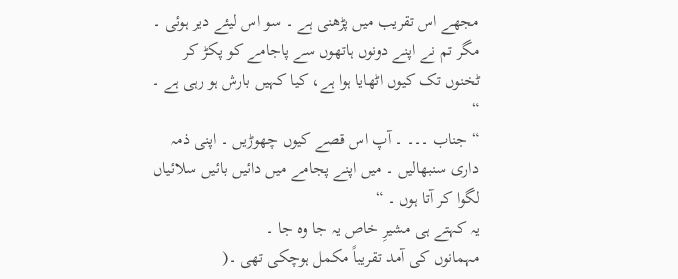مجھے اس تقریب میں پڑھنی ہے ۔ سو اس لیئے دیر ہوئی ۔ مگر تم نے اپنے دونوں ہاتھوں سے پاجامے کو پکڑ کر ٹخنوں تک کیوں اٹھایا ہوا ہے، کیا کہیں بارش ہو رہی ہے ۔ “
“ جناب ۔۔۔ ۔ آپ اس قصے کیوں چھوڑیں ۔ اپنی ذمہ داری سنبھالیں ۔ میں اپنے پجامے میں دائیں بائیں سلائیاں لگوا کر آتا ہوں ۔ “
یہ کہتے ہی مشیرِ خاص یہ جا وہ جا ۔
مہمانوں کی آمد تقریباً مکمل ہوچکی تھی ۔(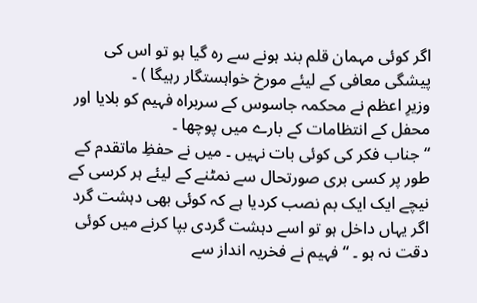اگر کوئی مہمان قلم بند ہونے سے رہ گیا ہو تو اس کی پیشگی معافی کے لیئے مورخ خواہستگار رہیگا ) ۔
وزیرِ اعظم نے محکمہ جاسوس کے سربراہ فہیم کو بلایا اور محفل کے انتظامات کے بارے میں پوچھا ۔
“ جناب فکر کی کوئی بات نہیں ۔ میں نے حفظِ ماتقدم کے طور پر کسی بری صورتحال سے نمٹنے کے لیئے ہر کرسی کے نیچے ایک ایک بم نصب کردیا ہے کہ کوئی بھی دہشت گرد اگر یہاں داخل ہو تو اسے دہشت گردی بپا کرنے میں کوئی دقت نہ ہو ۔ “ فہیم نے فخریہ انداز سے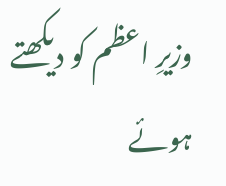وزیرِ اعظم کو دیکھتے ہوئے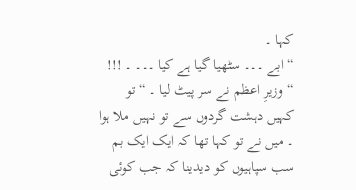کہا ۔
“ ابے ۔۔۔ سٹھیا گیا ہے کیا ۔۔۔ ۔ !!! “ وزیرِ اعظم نے سر پیٹ لیا ۔ “ تو کہیں دہشت گردوں سے تو نہیں ملا ہوا ۔ میں نے تو کہا تھا کہ ایک ایک بم سب سپاہیوں کو دیدینا کہ جب کوئی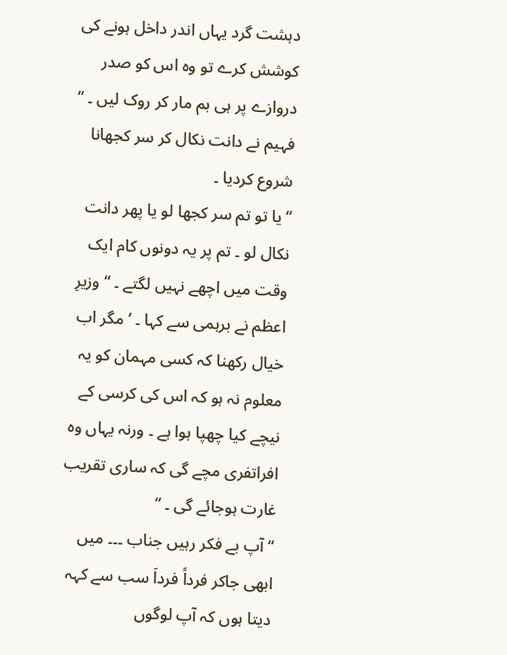دہشت گرد یہاں اندر داخل ہونے کی کوشش کرے تو وہ اس کو صدر دروازے پر ہی بم مار کر روک لیں ۔ “
فہیم نے دانت نکال کر سر کجھانا شروع کردیا ۔
“ یا تو تم سر کجھا لو یا پھر دانت نکال لو ۔ تم پر یہ دونوں کام ایک وقت میں اچھے نہیں لگتے ۔ “ وزیرِ اعظم نے برہمی سے کہا ۔ ‘ مگر اب خیال رکھنا کہ کسی مہمان کو یہ معلوم نہ ہو کہ اس کی کرسی کے نیچے کیا چھپا ہوا ہے ۔ ورنہ یہاں وہ افراتفری مچے گی کہ ساری تقریب غارت ہوجائے گی ۔ “
“ آپ بے فکر رہیں جناب ۔۔۔ میں ابھی جاکر فرداً فرداَ سب سے کہہ دیتا ہوں کہ آپ لوگوں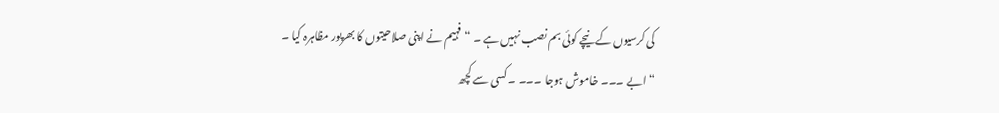کی کرسیوں کے نیچے کوئی بم نصب نہیں ہے ۔ “ فہیم نے اپنی صلاحیتوں کا بھرپور مظاہرہ کیا ۔
“ ابے ۔۔۔ خاموش ہوجا ۔۔۔ ۔ کسی سے کچھ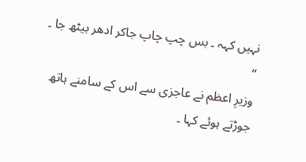نہیں کہہ ۔ بس چپ چاپ جاکر ادھر بیٹھ جا ۔ “
وزیرِ اعظم نے عاجزی سے اس کے سامنے ہاتھ جوڑتے ہوئے کہا ۔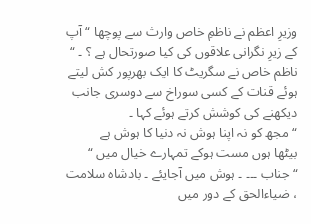وزیرِ اعظم نے ناظمِ خاص وارث سے پوچھا “ آپ کے زیرِ نگرانی علاقوں کی کیا صورتحال ہے ؟ ۔ “
ناظم خاص نے سگریٹ کا ایک بھرپور کش لیتے ہوئے قنات کے کسی سوراخ سے دوسری جانب دیکھنے کی کوشش کرتے ہوئے کہا ۔
“ مجھ کو نہ اپنا ہوش نہ دنیا کا ہوش ہے
بیٹھا ہوں مست ہوکے تمہارے خیال میں “
“ جناب ۔۔۔ ۔ ہوش میں آجایئے ۔ بادشاہ سلامت ، ضیاءالحق کے دور میں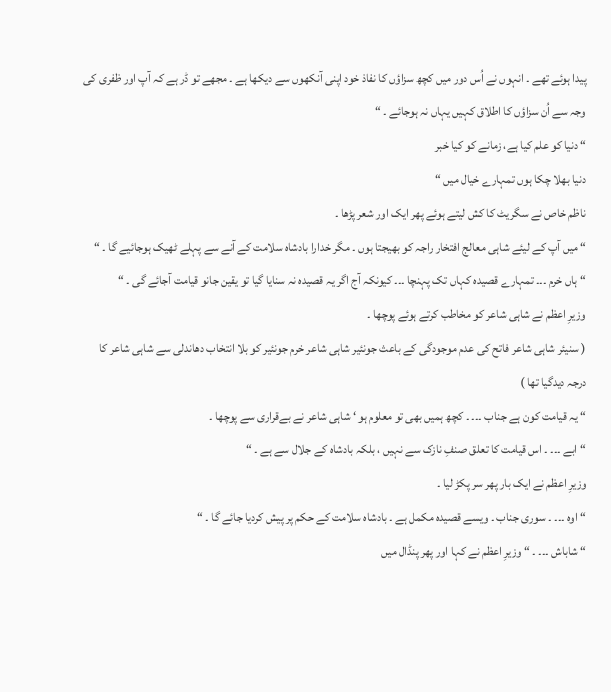پیدا ہوئے تھے ۔ انہوں نے اُس دور میں کچھ سزاؤں کا نفاذ خود اپنی آنکھوں سے دیکھا ہے ۔ مجھے تو ڈر ہے کہ آپ اور ظفری کی وجہ سے اُن سزاؤں کا اطلاق کہیں یہاں نہ ہوجائے ۔ “
“ دنیا کو علم کیا ہے، زمانے کو کیا خبر
دنیا بھلا چکا ہوں تمہارے خیال میں “
ناظم خاص نے سگریٹ کا کش لیتے ہوئے پھر ایک اور شعر پڑھا ۔
“ میں آپ کے لیئے شاہی معالج افتخار راجہ کو بھیجتا ہوں ۔ مگر خدارا بادشاہ سلامت کے آنے سے پہلے ٹھیک ہوجائیے گا ۔ “
“ ہاں خرم ۔۔۔ تمہارے قصیدہ کہاں تک پہنچا ۔۔۔ کیونکہ آج اگر یہ قصیدہ نہ سنایا گیا تو یقین جانو قیامت آجائے گی ۔ “
وزیرِ اعظم نے شاہی شاعر کو مخاطب کرتے ہوئے پوچھا ۔
( سنیئر شاہی شاعر فاتح کی عدم موجودگی کے باعث جونئیر شاہی شاعر خرم جونئیر کو بلا انتخاب دھاندلی سے شاہی شاعر کا درجہ دیدگیا تھا )
“ یہ قیامت کون ہے جناب ۔۔۔ ۔ کچھ ہمیں بھی تو معلوم ہو ‘ شاہی شاعر نے بےقراری سے پوچھا ۔
“ ابے ۔۔۔ ۔ اس قیامت کا تعلق صنفِ نازک سے نہیں ، بلکہ بادشاہ کے جلال سے ہے ۔ “
وزیرِ اعظم نے ایک بار پھر سر پکڑ لیا ۔
“ اوہ ۔۔۔ ۔ سوری جناب ۔ ویسے قصیدہ مکمل ہے ۔ بادشاہ سلامت کے حکم پر پیش کردیا جائے گا ۔ “
“ شاباش ۔۔۔ ۔ “ وزیرِ اعظم نے کہا اور پھر پنڈال میں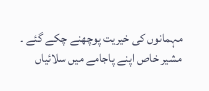مہمانوں کی خیریت پوچھنے چکے گئے ۔
مشیر خاص اپنے پاجامے میں سلائیاں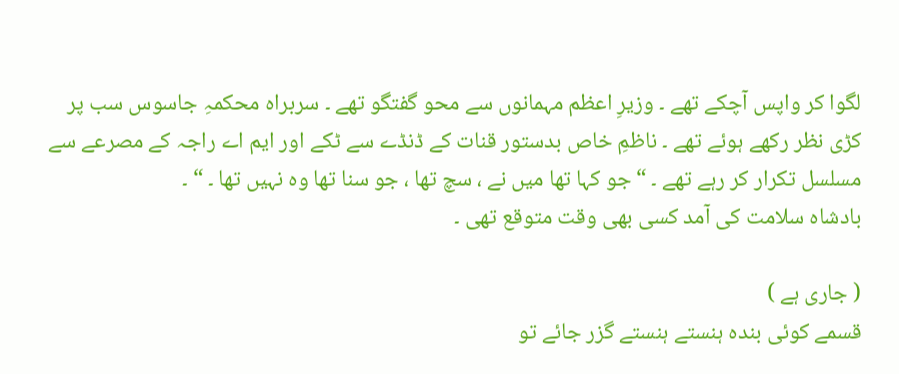لگوا کر واپس آچکے تھے ۔ وزیرِ اعظم مہمانوں سے محو گفتگو تھے ۔ سربراہ محکمہِ جاسوس سب پر کڑی نظر رکھے ہوئے تھے ۔ ناظمِ خاص بدستور قنات کے ڈنڈے سے ٹکے اور ایم اے راجہ کے مصرعے سے مسلسل تکرار کر رہے تھے ۔ “ جو کہا تھا میں نے ، سچ تھا ، جو سنا تھا وہ نہیں تھا ۔ “ ۔
بادشاہ سلامت کی آمد کسی بھی وقت متوقع تھی ۔

( جاری ہے )
قسمے کوئی بندہ ہنستے ہنستے گزر جائے تو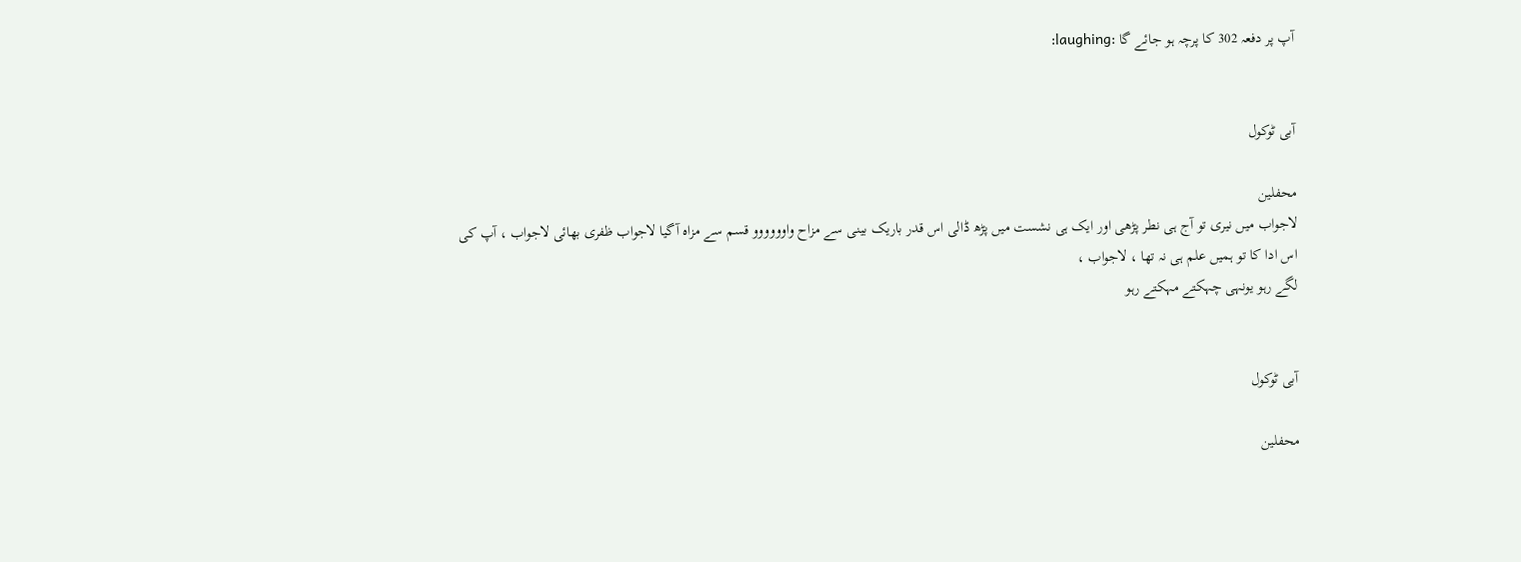آپ پر دفعہ 302 کا پرچہ ہو جائے گا :laughing:


آبی ٹوکول

محفلین
لاجواب میں نیری تو آج ہی نطر پڑھی اور ایک ہی نشست میں پڑھ ڈالی اس قدر باریک بینی سے مزاح واوووووو قسم سے مزاہ آگیا لاجواب ظفری بھائی لاجواب ، آپ کی اس ادا کا تو ہمیں علم ہی نہ تھا ، لاجواب ،
لگے رہو یونہی چہکتے مہکتے رہو


آبی ٹوکول

محفلین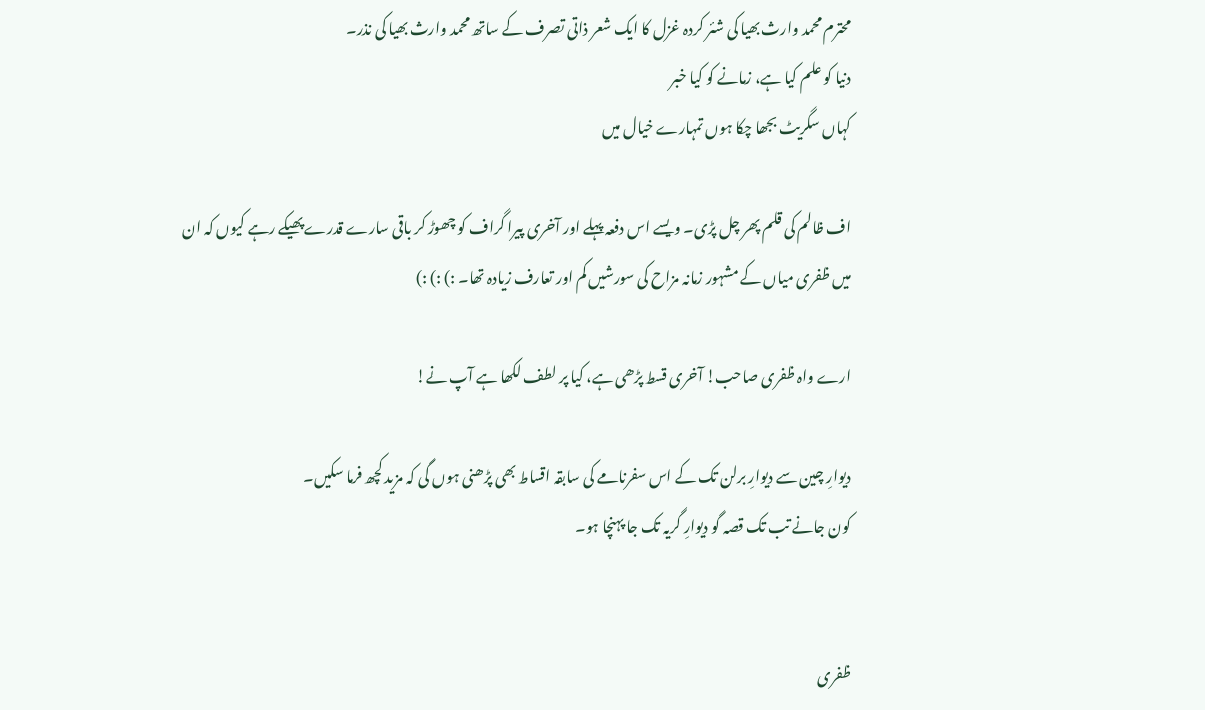محترم محمد وارث بھیا کی شئر کردہ غزل کا ایک شعر ذاتی تصرف کے ساتھ محمد وارث بھیا کی نذر۔
دنیا کو علم کیا ہے، زمانے کو کیا خبر
کہاں سگریٹ بجھا چکا ہوں تمہارے خیال میں

اف ظالم کی قلم پھر چل پڑی۔ ویسے اس دفعہ پہلے اور آخری پیرا گراف کو چھوڑ کر باقی سارے قدرے پھیکے رہے کیوں کہ ان میں ظفری میاں کے مشہور زمانہ مزاح کی سورشیں کم اور تعارف زیادہ تھا۔ :) :) :)

ارے واہ ظفری صاحب! آخری قسط پڑھی ہے، کیا پر لطف لکھا ہے آپ نے!

دیوارِ چین سے دیوارِ برلن تک کے اس سفرنامے کی سابقہ اقساط بھی پڑھنی ہوں گی کہ مزید کچھ فرما سکیں۔
کون جانے تب تک قصہ گو دیوارِ گریہ تک جا پہنچا ہو۔


ظفری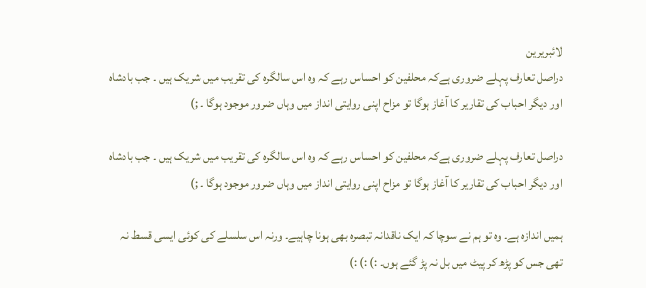لائبریرین
دراصل تعارف پہلے ضروری ہےکہ محلفین کو احساس رہے کہ وہ اس سالگرہ کی تقریب میں شریک ہیں ۔ جب بادشاہ اور دیگر احباب کی تقاریر کا آغاز ہوگا تو مزاح اپنی روایتی انداز میں وہاں ضرور موجود ہوگا ۔ ;)

دراصل تعارف پہلے ضروری ہےکہ محلفین کو احساس رہے کہ وہ اس سالگرہ کی تقریب میں شریک ہیں ۔ جب بادشاہ اور دیگر احباب کی تقاریر کا آغاز ہوگا تو مزاح اپنی روایتی انداز میں وہاں ضرور موجود ہوگا ۔ ;)

ہمیں اندازہ ہے۔ وہ تو ہم نے سوچا کہ ایک ناقدانہ تبصرہ بھی ہونا چاہیے۔ ورنہ اس سلسلے کی کوئی ایسی قسط نہ تھی جس کو پڑھ کر پیٹ میں بل نہ پڑ گئے ہوں۔ :) :) :)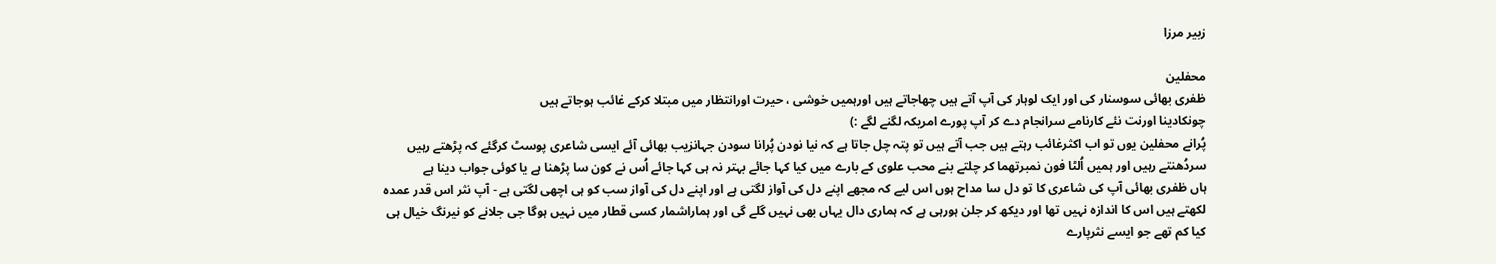زبیر مرزا

محفلین
ظفری بھائی سوسنار کی اور ایک لوہار کی آپ آتے ہیں چھاجاتے ہیں اورہمیں خوشی ، حیرت اورانتظار میں مبتلا کرکے غائب ہوجاتے ہیں
چونکادینا اورنت نئے کارنامے سرانجام دے کر آپ پورے امریکہ لگنے لگے :)
پُرانے محفلین یوں تو اب اکثرغائب رہتے ہیں جب آتے ہیں تو پتہ چل جاتا ہے کہ نیا نودن پُرانا سودن جہانزیب بھائی آئے ایسی شاعری پوسٹ کرگئے کہ پڑھتے رہیں
سردُھنتے رہیں اور ہمیں اُلٹا فون نمبرتھما کر چلتے بنے محب علوی کے بارے میں کیا کہا جائے بہتر نہ ہی کہا جائے اُس نے کون سا پڑھنا ہے یا کوئی جواب دینا ہے
ہاں ظفری بھائی آپ کی شاعری کا تو دل سا مداح ہوں اس لیے کہ مجھے اپنے دل کی آواز لگتی ہے اور اپنے دل کی آواز سب کو ہی اچھی لگتی ہے - آپ نثر اس قدر عمدہ
لکھتے ہیں اس کا اندازہ نہیں تھا اور دیکھ کر جلن ہورہی ہے کہ ہماری دال یہاں بھی نہیں گلے گی اور ہماراشمار کسی قطار میں نہیں ہوگا جی جلانے کو نیرنگ خیال ہی
کیا کم تھے جو ایسے نثرپارے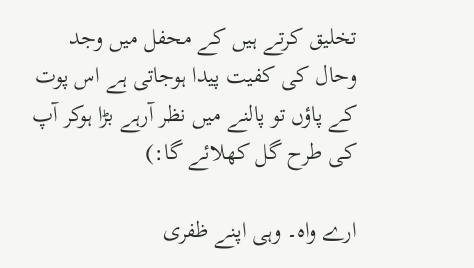تخلیق کرتے ہیں کے محفل میں وجد وحال کی کفیت پیدا ہوجاتی ہے اس پوت کے پاؤں تو پالنے میں نظر آرہے بڑا ہوکر آپ کی طرح گل کھلائے گا:)

ارے واہ۔ وہی اپنے ظفری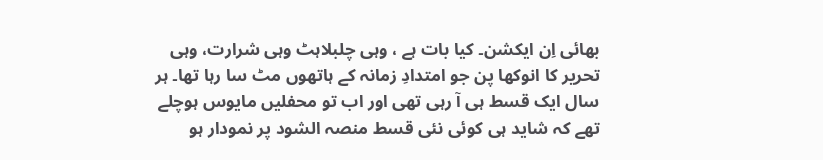بھائی اِن ایکشن۔ کیا بات ہے ، وہی چلبلاہٹ وہی شرارت، وہی تحریر کا انوکھا پن جو امتدادِ زمانہ کے ہاتھوں مٹ سا رہا تھا۔ ہر سال ایک قسط ہی آ رہی تھی اور اب تو محفلیں مایوس ہوچلے تھے کہ شاید ہی کوئی نئی قسط منصہ الشود پر نمودار ہو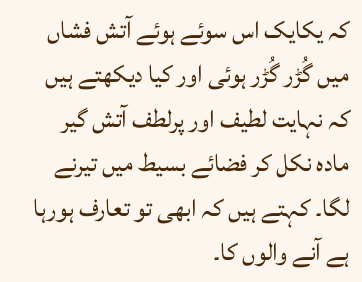کہ یکایک اس سوئے ہوئے آتش فشاں میں گُڑر گُڑر ہوئی اور کیا دیکھتے ہیں کہ نہایت لطیف اور پرلطف آتش گیر مادہ نکل کر فضائے بسیط میں تیرنے لگا۔ کہتے ہیں کہ ابھی تو تعارف ہورہا ہے آنے والوں کا۔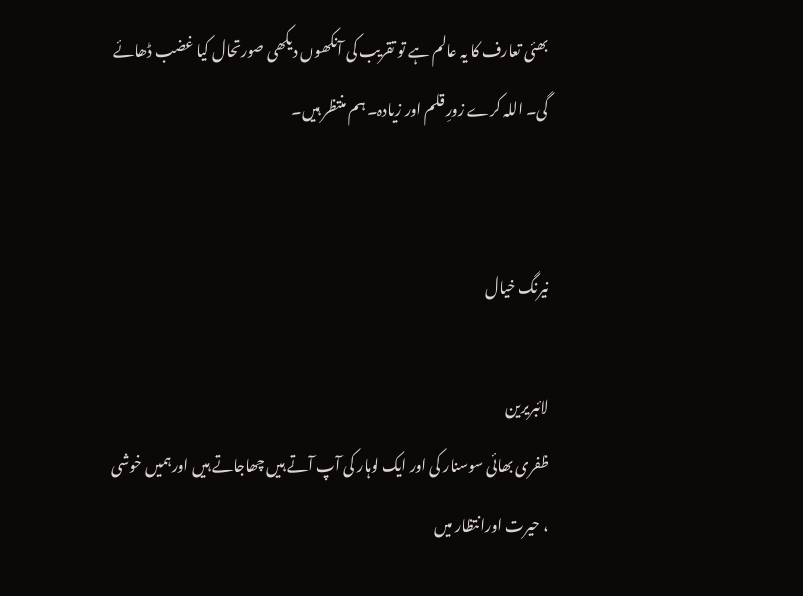بھئی تعارف کا یہ عالم ہے تو تقریب کی آنکھوں دیکھی صورتحال کیا غضب ڈھائے گی۔ اللہ کرے زورِ قلم اور زیادہ۔ ہم منتظر ہیں۔


نیرنگ خیال

لائبریرین
ظفری بھائی سوسنار کی اور ایک لوہار کی آپ آتے ہیں چھاجاتے ہیں اورہمیں خوشی ، حیرت اورانتظار میں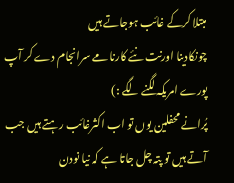مبتلا کرکے غائب ہوجاتے ہیں
چونکادینا اورنت نئے کارنامے سرانجام دے کر آپ پورے امریکہ لگنے لگے :)
پُرانے محفلین یوں تو اب اکثرغائب رہتے ہیں جب آتے ہیں تو پتہ چل جاتا ہے کہ نیا نودن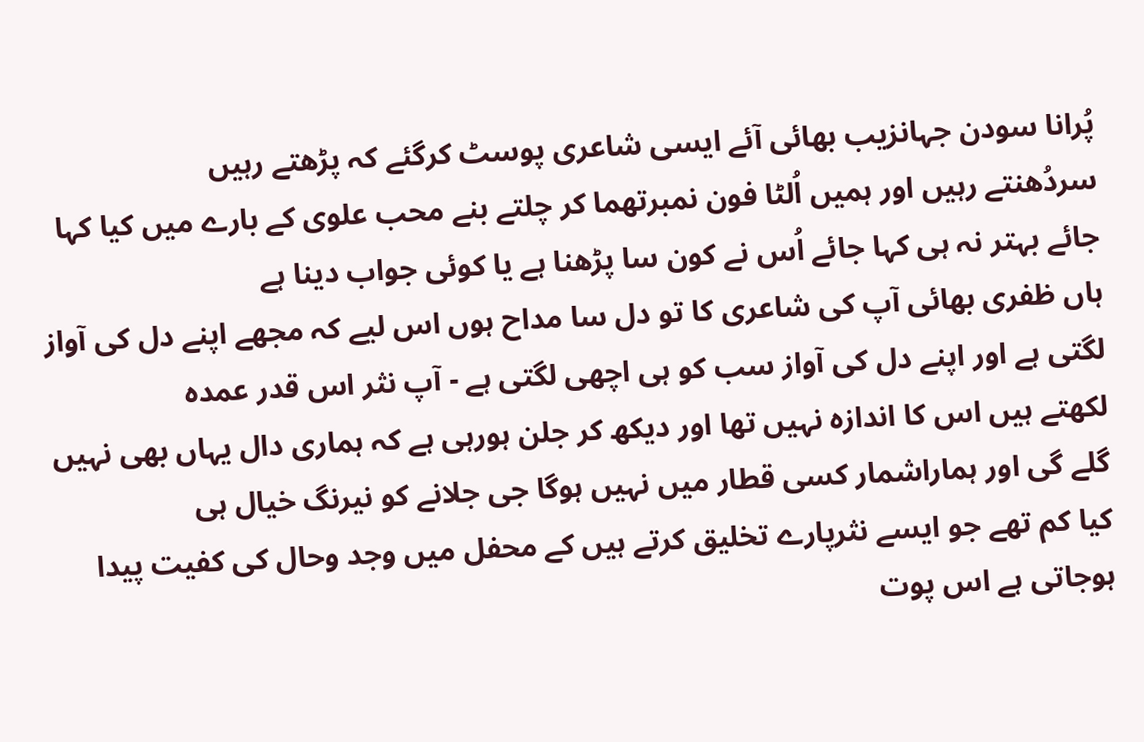پُرانا سودن جہانزیب بھائی آئے ایسی شاعری پوسٹ کرگئے کہ پڑھتے رہیں
سردُھنتے رہیں اور ہمیں اُلٹا فون نمبرتھما کر چلتے بنے محب علوی کے بارے میں کیا کہا جائے بہتر نہ ہی کہا جائے اُس نے کون سا پڑھنا ہے یا کوئی جواب دینا ہے
ہاں ظفری بھائی آپ کی شاعری کا تو دل سا مداح ہوں اس لیے کہ مجھے اپنے دل کی آواز لگتی ہے اور اپنے دل کی آواز سب کو ہی اچھی لگتی ہے - آپ نثر اس قدر عمدہ
لکھتے ہیں اس کا اندازہ نہیں تھا اور دیکھ کر جلن ہورہی ہے کہ ہماری دال یہاں بھی نہیں گلے گی اور ہماراشمار کسی قطار میں نہیں ہوگا جی جلانے کو نیرنگ خیال ہی
کیا کم تھے جو ایسے نثرپارے تخلیق کرتے ہیں کے محفل میں وجد وحال کی کفیت پیدا ہوجاتی ہے اس پوت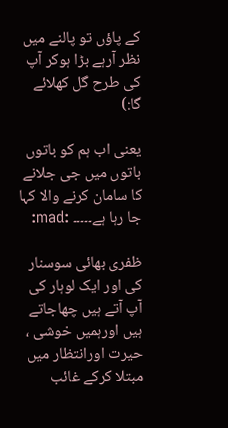کے پاؤں تو پالنے میں نظر آرہے بڑا ہوکر آپ کی طرح گل کھلائے گا:)

یعنی اب ہم کو باتوں باتوں میں جی جلانے کا سامان کرنے والا کہا جا رہا ہے۔۔۔۔۔ :mad:

ظفری بھائی سوسنار کی اور ایک لوہار کی آپ آتے ہیں چھاجاتے ہیں اورہمیں خوشی ، حیرت اورانتظار میں مبتلا کرکے غائب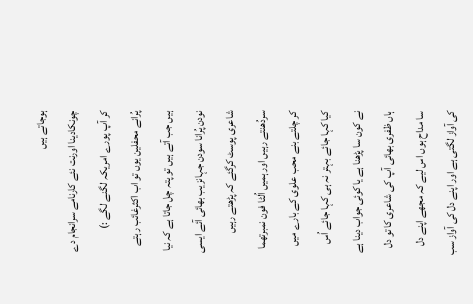ہوجاتے ہیں
چونکادینا اورنت نئے کارنامے سرانجام دے کر آپ پورے امریکہ لگنے لگے :)
پُرانے محفلین یوں تو اب اکثرغائب رہتے ہیں جب آتے ہیں تو پتہ چل جاتا ہے کہ نیا نودن پُرانا سودن جہانزیب بھائی آئے ایسی شاعری پوسٹ کرگئے کہ پڑھتے رہیں
سردُھنتے رہیں اور ہمیں اُلٹا فون نمبرتھما کر چلتے بنے محب علوی کے بارے میں کیا کہا جائے بہتر نہ ہی کہا جائے اُس نے کون سا پڑھنا ہے یا کوئی جواب دینا ہے
ہاں ظفری بھائی آپ کی شاعری کا تو دل سا مداح ہوں اس لیے کہ مجھے اپنے دل کی آواز لگتی ہے اور اپنے دل کی آواز سب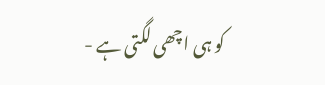کو ہی اچھی لگتی ہے -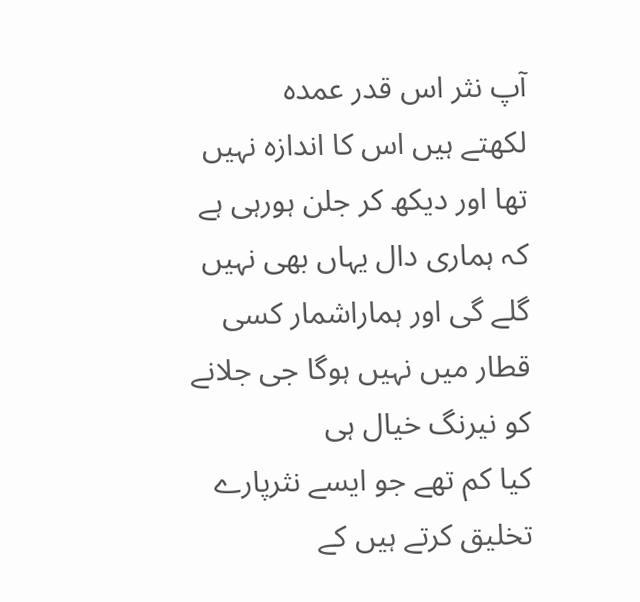آپ نثر اس قدر عمدہ
لکھتے ہیں اس کا اندازہ نہیں تھا اور دیکھ کر جلن ہورہی ہے کہ ہماری دال یہاں بھی نہیں گلے گی اور ہماراشمار کسی قطار میں نہیں ہوگا جی جلانے کو نیرنگ خیال ہی
کیا کم تھے جو ایسے نثرپارے تخلیق کرتے ہیں کے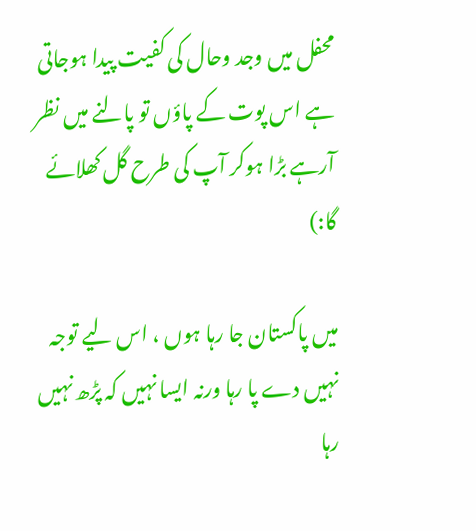محفل میں وجد وحال کی کفیت پیدا ہوجاتی ہے اس پوت کے پاؤں تو پالنے میں نظر آرہے بڑا ہوکر آپ کی طرح گل کھلائے گا:)

میں پاکستان جا رہا ہوں ، اس لیے توجہ نہیں دے پا رہا ورنہ ایسا نہیں کہ پڑھ نہیں رہا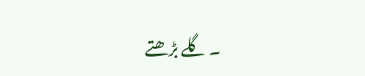۔ گلے بڑھتے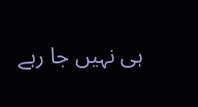ہی نہیں جا رہے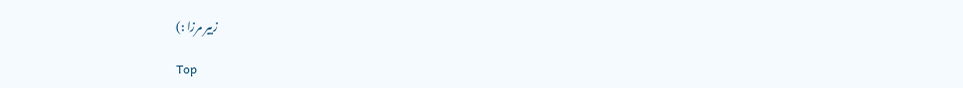زبیر مرزا :)

Top